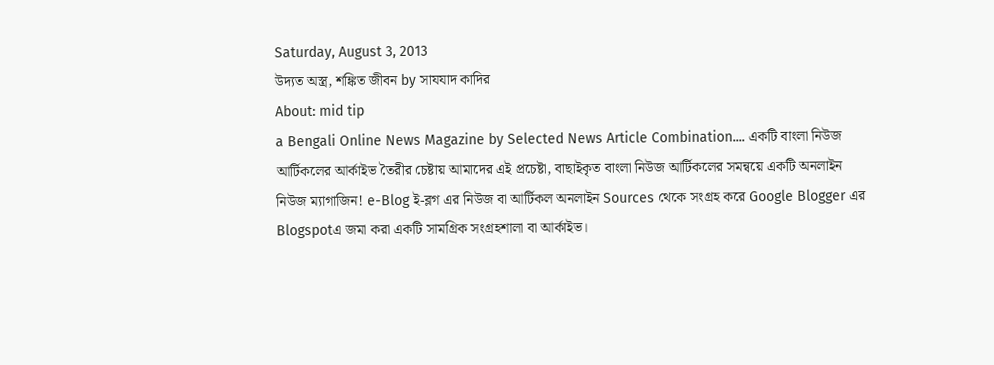Saturday, August 3, 2013
উদ্যত অস্ত্র, শঙ্কিত জীবন by সাযযাদ কাদির
About: mid tip
a Bengali Online News Magazine by Selected News Article Combination.... একটি বাংলা নিউজ আর্টিকলের আর্কাইভ তৈরীর চেষ্টায় আমাদের এই প্রচেষ্টা, বাছাইকৃত বাংলা নিউজ আর্টিকলের সমন্বয়ে একটি অনলাইন নিউজ ম্যাগাজিন! e-Blog ই-ব্লগ এর নিউজ বা আর্টিকল অনলাইন Sources থেকে সংগ্রহ করে Google Blogger এর Blogspotএ জমা করা একটি সামগ্রিক সংগ্রহশালা বা আর্কাইভ।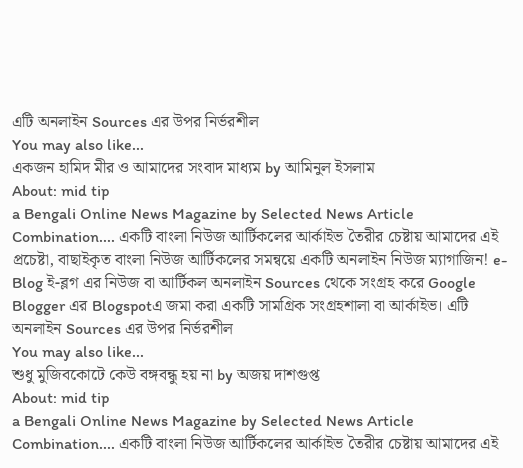এটি অনলাইন Sources এর উপর নির্ভরশীল
You may also like...
একজন হামিদ মীর ও আমাদের সংবাদ মাধ্যম by আমিনুল ইসলাম
About: mid tip
a Bengali Online News Magazine by Selected News Article Combination.... একটি বাংলা নিউজ আর্টিকলের আর্কাইভ তৈরীর চেষ্টায় আমাদের এই প্রচেষ্টা, বাছাইকৃত বাংলা নিউজ আর্টিকলের সমন্বয়ে একটি অনলাইন নিউজ ম্যাগাজিন! e-Blog ই-ব্লগ এর নিউজ বা আর্টিকল অনলাইন Sources থেকে সংগ্রহ করে Google Blogger এর Blogspotএ জমা করা একটি সামগ্রিক সংগ্রহশালা বা আর্কাইভ। এটি অনলাইন Sources এর উপর নির্ভরশীল
You may also like...
শুধু মুজিবকোটে কেউ বঙ্গবন্ধু হয় না by অজয় দাশগুপ্ত
About: mid tip
a Bengali Online News Magazine by Selected News Article Combination.... একটি বাংলা নিউজ আর্টিকলের আর্কাইভ তৈরীর চেষ্টায় আমাদের এই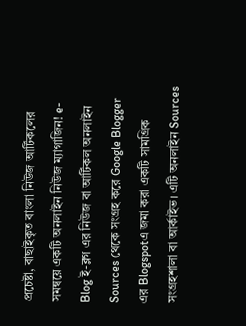প্রচেষ্টা, বাছাইকৃত বাংলা নিউজ আর্টিকলের সমন্বয়ে একটি অনলাইন নিউজ ম্যাগাজিন! e-Blog ই-ব্লগ এর নিউজ বা আর্টিকল অনলাইন Sources থেকে সংগ্রহ করে Google Blogger এর Blogspotএ জমা করা একটি সামগ্রিক সংগ্রহশালা বা আর্কাইভ। এটি অনলাইন Sources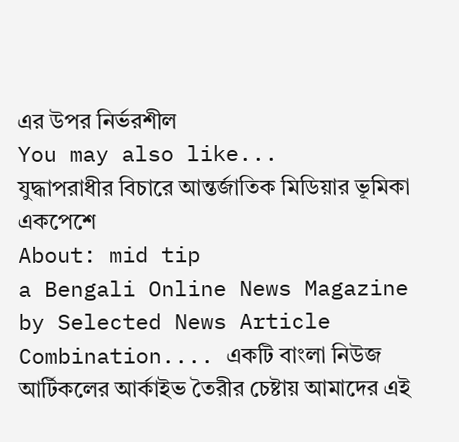এর উপর নির্ভরশীল
You may also like...
যুদ্ধাপরাধীর বিচারে আন্তর্জাতিক মিডিয়ার ভূমিকা একপেশে
About: mid tip
a Bengali Online News Magazine by Selected News Article Combination.... একটি বাংলা নিউজ আর্টিকলের আর্কাইভ তৈরীর চেষ্টায় আমাদের এই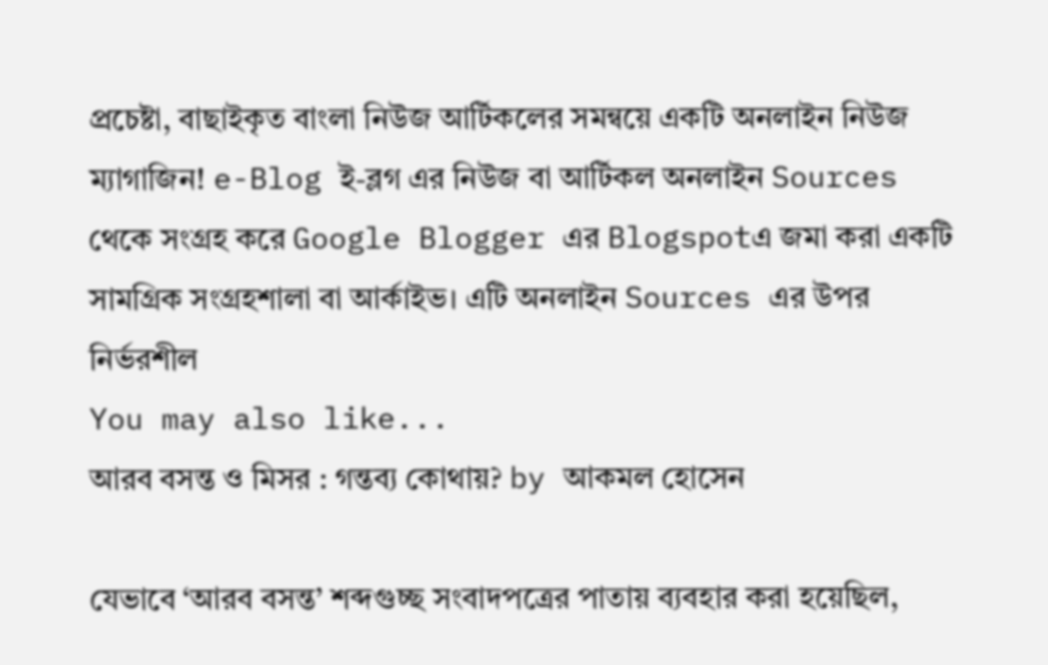প্রচেষ্টা, বাছাইকৃত বাংলা নিউজ আর্টিকলের সমন্বয়ে একটি অনলাইন নিউজ ম্যাগাজিন! e-Blog ই-ব্লগ এর নিউজ বা আর্টিকল অনলাইন Sources থেকে সংগ্রহ করে Google Blogger এর Blogspotএ জমা করা একটি সামগ্রিক সংগ্রহশালা বা আর্কাইভ। এটি অনলাইন Sources এর উপর নির্ভরশীল
You may also like...
আরব বসন্ত ও মিসর : গন্তব্য কোথায়? by আকমল হোসেন

যেভাবে ‘আরব বসন্ত’ শব্দগুচ্ছ সংবাদপত্রের পাতায় ব্যবহার করা হয়েছিল,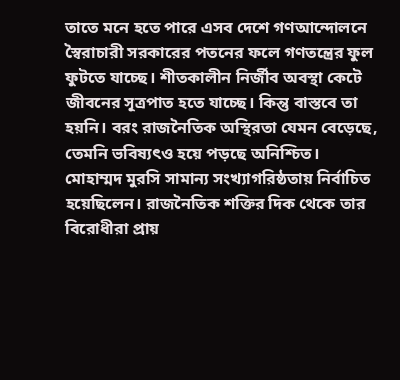তাতে মনে হতে পারে এসব দেশে গণআন্দোলনে স্বৈরাচারী সরকারের পতনের ফলে গণতন্ত্রের ফুল ফুটতে যাচ্ছে। শীতকালীন নির্জীব অবস্থা কেটে জীবনের সূত্রপাত হতে যাচ্ছে। কিন্তু বাস্তবে তা হয়নি। বরং রাজনৈতিক অস্থিরতা যেমন বেড়েছে, তেমনি ভবিষ্যৎও হয়ে পড়ছে অনিশ্চিত।
মোহাম্মদ মুরসি সামান্য সংখ্যাগরিষ্ঠতায় নির্বাচিত হয়েছিলেন। রাজনৈতিক শক্তির দিক থেকে তার বিরোধীরা প্রায়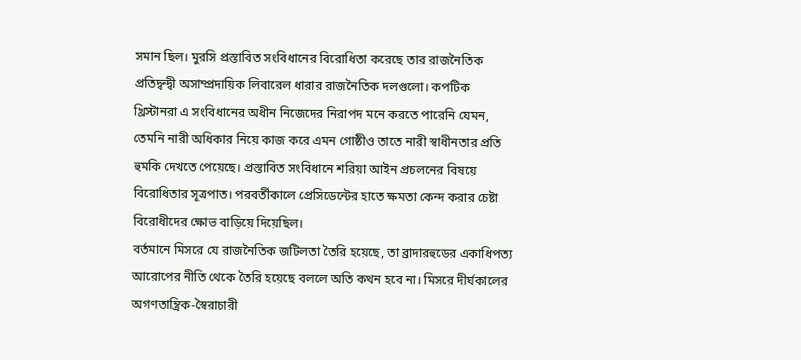সমান ছিল। মুরসি প্রস্তাবিত সংবিধানের বিরোধিতা করেছে তার রাজনৈতিক প্রতিদ্বন্দ্বী অসাম্প্রদায়িক লিবারেল ধারার রাজনৈতিক দলগুলো। কপটিক খ্রিস্টানরা এ সংবিধানের অধীন নিজেদের নিরাপদ মনে করতে পারেনি যেমন, তেমনি নারী অধিকার নিয়ে কাজ করে এমন গোষ্ঠীও তাতে নারী স্বাধীনতার প্রতি হুমকি দেখতে পেয়েছে। প্রস্তাবিত সংবিধানে শরিয়া আইন প্রচলনের বিষয়ে বিরোধিতার সূত্রপাত। পরবর্তীকালে প্রেসিডেন্টের হাতে ক্ষমতা কেন্দ করার চেষ্টা বিরোধীদের ক্ষোভ বাড়িয়ে দিয়েছিল।
বর্তমানে মিসরে যে রাজনৈতিক জটিলতা তৈরি হয়েছে, তা ব্রাদারহুডের একাধিপত্য আরোপের নীতি থেকে তৈরি হয়েছে বললে অতি কথন হবে না। মিসরে দীর্ঘকালের অগণতান্ত্রিক-স্বৈরাচারী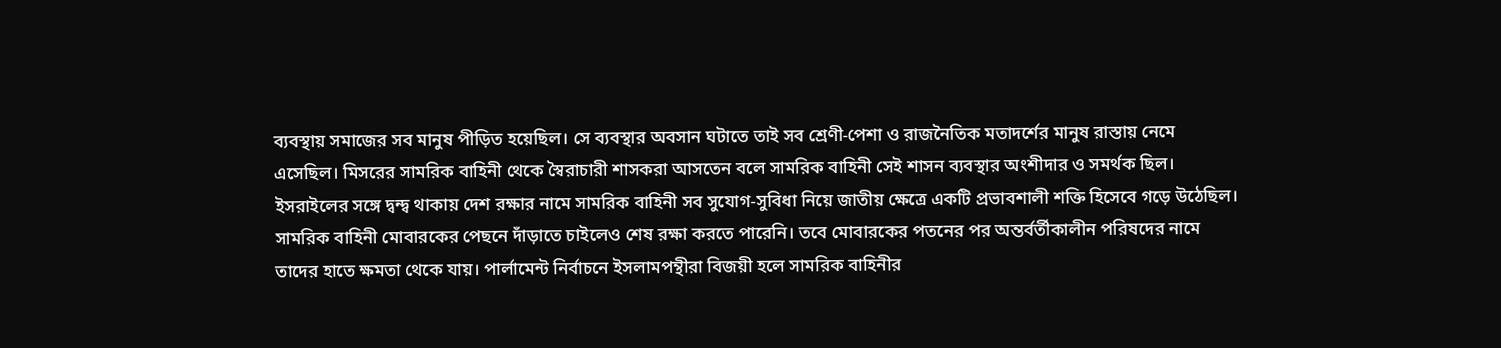ব্যবস্থায় সমাজের সব মানুষ পীড়িত হয়েছিল। সে ব্যবস্থার অবসান ঘটাতে তাই সব শ্রেণী-পেশা ও রাজনৈতিক মতাদর্শের মানুষ রাস্তায় নেমে এসেছিল। মিসরের সামরিক বাহিনী থেকে স্বৈরাচারী শাসকরা আসতেন বলে সামরিক বাহিনী সেই শাসন ব্যবস্থার অংশীদার ও সমর্থক ছিল। ইসরাইলের সঙ্গে দ্বন্দ্ব থাকায় দেশ রক্ষার নামে সামরিক বাহিনী সব সুযোগ-সুবিধা নিয়ে জাতীয় ক্ষেত্রে একটি প্রভাবশালী শক্তি হিসেবে গড়ে উঠেছিল। সামরিক বাহিনী মোবারকের পেছনে দাঁড়াতে চাইলেও শেষ রক্ষা করতে পারেনি। তবে মোবারকের পতনের পর অন্তর্বর্তীকালীন পরিষদের নামে তাদের হাতে ক্ষমতা থেকে যায়। পার্লামেন্ট নির্বাচনে ইসলামপন্থীরা বিজয়ী হলে সামরিক বাহিনীর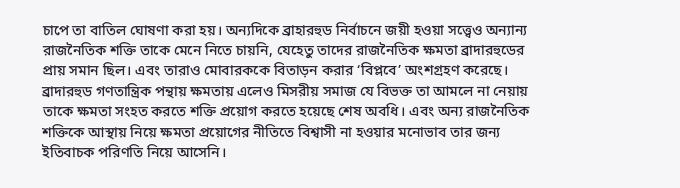চাপে তা বাতিল ঘোষণা করা হয়। অন্যদিকে ব্রাহারহুড নির্বাচনে জয়ী হওয়া সত্ত্বেও অন্যান্য রাজনৈতিক শক্তি তাকে মেনে নিতে চায়নি, যেহেতু তাদের রাজনৈতিক ক্ষমতা ব্রাদারহুডের প্রায় সমান ছিল। এবং তারাও মোবারককে বিতাড়ন করার ‘বিপ্লবে’ অংশগ্রহণ করেছে। ব্রাদারহুড গণতান্ত্রিক পন্থায় ক্ষমতায় এলেও মিসরীয় সমাজ যে বিভক্ত তা আমলে না নেয়ায় তাকে ক্ষমতা সংহত করতে শক্তি প্রয়োগ করতে হয়েছে শেষ অবধি। এবং অন্য রাজনৈতিক শক্তিকে আস্থায় নিয়ে ক্ষমতা প্রয়োগের নীতিতে বিশ্বাসী না হওয়ার মনোভাব তার জন্য ইতিবাচক পরিণতি নিয়ে আসেনি।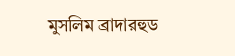মুসলিম ব্রাদারহুড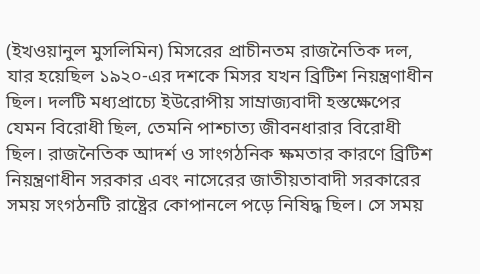(ইখওয়ানুল মুসলিমিন) মিসরের প্রাচীনতম রাজনৈতিক দল, যার হয়েছিল ১৯২০-এর দশকে মিসর যখন ব্রিটিশ নিয়ন্ত্রণাধীন ছিল। দলটি মধ্যপ্রাচ্যে ইউরোপীয় সাম্রাজ্যবাদী হস্তক্ষেপের যেমন বিরোধী ছিল, তেমনি পাশ্চাত্য জীবনধারার বিরোধী ছিল। রাজনৈতিক আদর্শ ও সাংগঠনিক ক্ষমতার কারণে ব্রিটিশ নিয়ন্ত্রণাধীন সরকার এবং নাসেরের জাতীয়তাবাদী সরকারের সময় সংগঠনটি রাষ্ট্রের কোপানলে পড়ে নিষিদ্ধ ছিল। সে সময়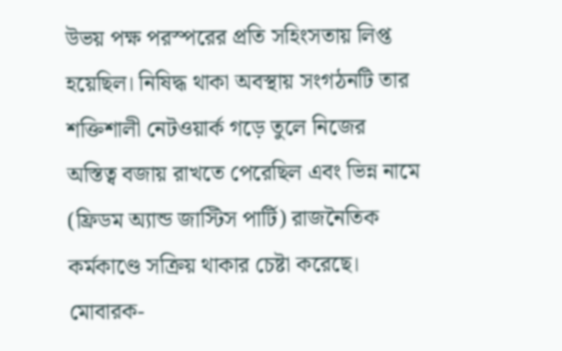উভয় পক্ষ পরস্পরের প্রতি সহিংসতায় লিপ্ত হয়েছিল। নিষিদ্ধ থাকা অবস্থায় সংগঠনটি তার শক্তিশালী নেটওয়ার্ক গড়ে তুলে নিজের অস্তিত্ব বজায় রাখতে পেরেছিল এবং ভিন্ন নামে (ফ্রিডম অ্যান্ড জাস্টিস পার্টি) রাজনৈতিক কর্মকাণ্ডে সক্রিয় থাকার চেষ্টা করেছে। মোবারক-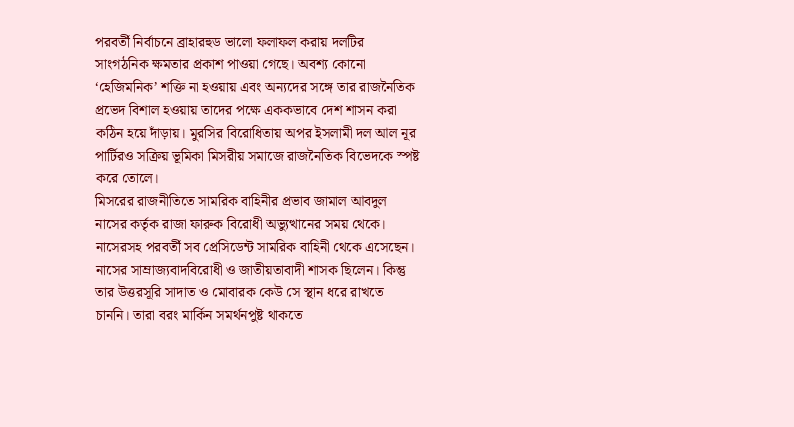পরবর্তী নির্বাচনে ব্রাহারহুড ভালো ফলাফল করায় দলটির সাংগঠনিক ক্ষমতার প্রকাশ পাওয়া গেছে। অবশ্য কোনো ‘হেজিমনিক’ শক্তি না হওয়ায় এবং অন্যদের সঙ্গে তার রাজনৈতিক প্রভেদ বিশাল হওয়ায় তাদের পক্ষে এককভাবে দেশ শাসন করা কঠিন হয়ে দাঁড়ায়। মুরসির বিরোধিতায় অপর ইসলামী দল আল নূর পার্টিরও সক্রিয় ভূমিকা মিসরীয় সমাজে রাজনৈতিক বিভেদকে স্পষ্ট করে তোলে।
মিসরের রাজনীতিতে সামরিক বাহিনীর প্রভাব জামাল আবদুল নাসের কর্তৃক রাজা ফারুক বিরোধী অভ্যুত্থানের সময় থেকে। নাসেরসহ পরবর্তী সব প্রেসিডেন্ট সামরিক বাহিনী থেকে এসেছেন। নাসের সাম্রাজ্যবাদবিরোধী ও জাতীয়তাবাদী শাসক ছিলেন। কিন্তু তার উত্তরসূরি সাদাত ও মোবারক কেউ সে স্থান ধরে রাখতে চাননি। তারা বরং মার্কিন সমর্থনপুষ্ট থাকতে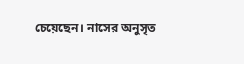চেয়েছেন। নাসের অনুসৃত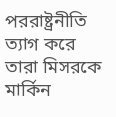পররাষ্ট্রনীতি ত্যাগ করে তারা মিসরকে মার্কিন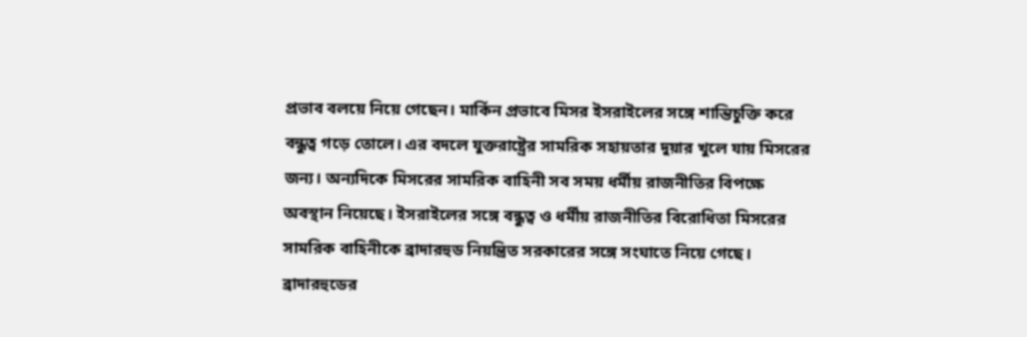প্রভাব বলয়ে নিয়ে গেছেন। মার্কিন প্রভাবে মিসর ইসরাইলের সঙ্গে শান্তিচুক্তি করে বন্ধুত্ব গড়ে তোলে। এর বদলে যুক্তরাষ্ট্রের সামরিক সহায়তার দুয়ার খুলে যায় মিসরের জন্য। অন্যদিকে মিসরের সামরিক বাহিনী সব সময় ধর্মীয় রাজনীতির বিপক্ষে অবস্থান নিয়েছে। ইসরাইলের সঙ্গে বন্ধুত্ব ও ধর্মীয় রাজনীতির বিরোধিতা মিসরের সামরিক বাহিনীকে ব্রাদারহুড নিয়ন্ত্রিত সরকারের সঙ্গে সংঘাতে নিয়ে গেছে। ব্রাদারহুডের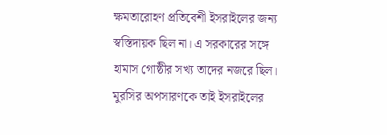ক্ষমতারোহণ প্রতিবেশী ইসরাইলের জন্য স্বস্তিদায়ক ছিল না। এ সরকারের সঙ্গে হামাস গোষ্ঠীর সখ্য তাদের নজরে ছিল। মুরসির অপসারণকে তাই ইসরাইলের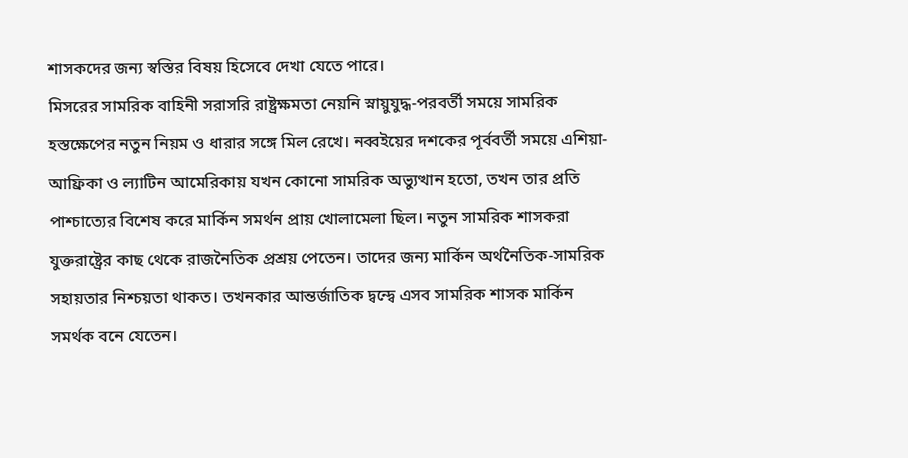শাসকদের জন্য স্বস্তির বিষয় হিসেবে দেখা যেতে পারে।
মিসরের সামরিক বাহিনী সরাসরি রাষ্ট্রক্ষমতা নেয়নি স্নায়ুযুদ্ধ-পরবর্তী সময়ে সামরিক হস্তক্ষেপের নতুন নিয়ম ও ধারার সঙ্গে মিল রেখে। নব্বইয়ের দশকের পূর্ববর্তী সময়ে এশিয়া-আফ্রিকা ও ল্যাটিন আমেরিকায় যখন কোনো সামরিক অভ্যুত্থান হতো, তখন তার প্রতি পাশ্চাত্যের বিশেষ করে মার্কিন সমর্থন প্রায় খোলামেলা ছিল। নতুন সামরিক শাসকরা যুক্তরাষ্ট্রের কাছ থেকে রাজনৈতিক প্রশ্রয় পেতেন। তাদের জন্য মার্কিন অর্থনৈতিক-সামরিক সহায়তার নিশ্চয়তা থাকত। তখনকার আন্তর্জাতিক দ্বন্দ্বে এসব সামরিক শাসক মার্কিন সমর্থক বনে যেতেন।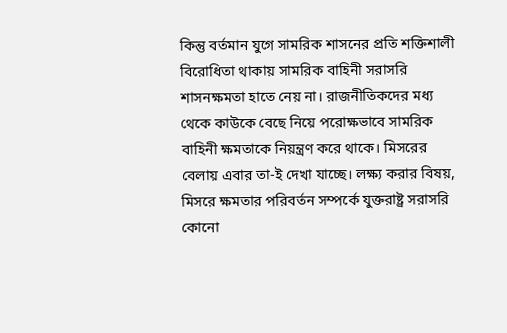কিন্তু বর্তমান যুগে সামরিক শাসনের প্রতি শক্তিশালী বিরোধিতা থাকায় সামরিক বাহিনী সরাসরি শাসনক্ষমতা হাতে নেয় না। রাজনীতিকদের মধ্য থেকে কাউকে বেছে নিয়ে পরোক্ষভাবে সামরিক বাহিনী ক্ষমতাকে নিয়ন্ত্রণ করে থাকে। মিসরের বেলায় এবার তা-ই দেখা যাচ্ছে। লক্ষ্য করার বিষয়, মিসরে ক্ষমতার পরিবর্তন সম্পর্কে যুক্তরাষ্ট্র সরাসরি কোনো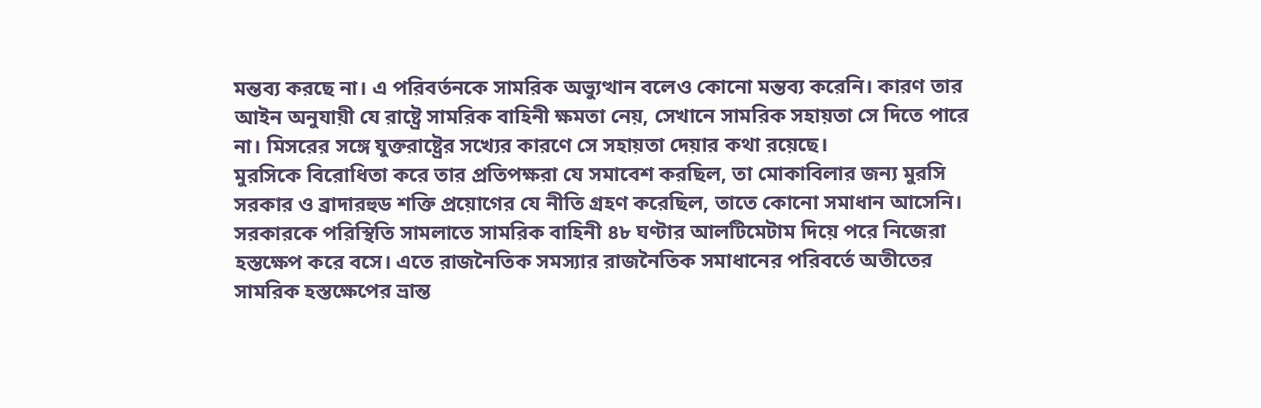মন্তব্য করছে না। এ পরিবর্তনকে সামরিক অভ্যুত্থান বলেও কোনো মন্তব্য করেনি। কারণ তার আইন অনুযায়ী যে রাষ্ট্রে সামরিক বাহিনী ক্ষমতা নেয়, সেখানে সামরিক সহায়তা সে দিতে পারে না। মিসরের সঙ্গে যুক্তরাষ্ট্রের সখ্যের কারণে সে সহায়তা দেয়ার কথা রয়েছে।
মুরসিকে বিরোধিতা করে তার প্রতিপক্ষরা যে সমাবেশ করছিল, তা মোকাবিলার জন্য মুরসি সরকার ও ব্রাদারহুড শক্তি প্রয়োগের যে নীতি গ্রহণ করেছিল, তাতে কোনো সমাধান আসেনি। সরকারকে পরিস্থিতি সামলাতে সামরিক বাহিনী ৪৮ ঘণ্টার আলটিমেটাম দিয়ে পরে নিজেরা হস্তক্ষেপ করে বসে। এতে রাজনৈতিক সমস্যার রাজনৈতিক সমাধানের পরিবর্তে অতীতের সামরিক হস্তক্ষেপের ভ্রান্ত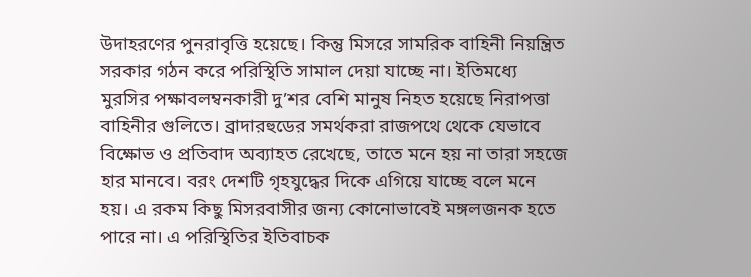উদাহরণের পুনরাবৃত্তি হয়েছে। কিন্তু মিসরে সামরিক বাহিনী নিয়ন্ত্রিত সরকার গঠন করে পরিস্থিতি সামাল দেয়া যাচ্ছে না। ইতিমধ্যে মুরসির পক্ষাবলম্বনকারী দু’শর বেশি মানুষ নিহত হয়েছে নিরাপত্তা বাহিনীর গুলিতে। ব্রাদারহুডের সমর্থকরা রাজপথে থেকে যেভাবে বিক্ষোভ ও প্রতিবাদ অব্যাহত রেখেছে, তাতে মনে হয় না তারা সহজে হার মানবে। বরং দেশটি গৃহযুদ্ধের দিকে এগিয়ে যাচ্ছে বলে মনে হয়। এ রকম কিছু মিসরবাসীর জন্য কোনোভাবেই মঙ্গলজনক হতে পারে না। এ পরিস্থিতির ইতিবাচক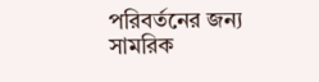পরিবর্তনের জন্য সামরিক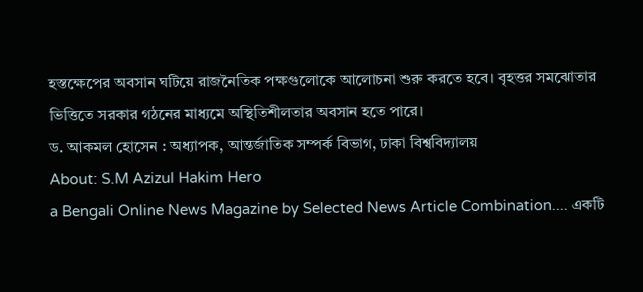হস্তক্ষেপের অবসান ঘটিয়ে রাজনৈতিক পক্ষগুলোকে আলোচনা শুরু করতে হবে। বৃহত্তর সমঝোতার ভিত্তিতে সরকার গঠনের মাধ্যমে অস্থিতিশীলতার অবসান হতে পারে।
ড. আকমল হোসেন : অধ্যাপক, আন্তর্জাতিক সম্পর্ক বিভাগ, ঢাকা বিশ্ববিদ্যালয়
About: S.M Azizul Hakim Hero
a Bengali Online News Magazine by Selected News Article Combination.... একটি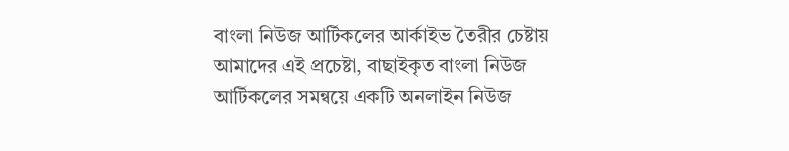বাংলা নিউজ আর্টিকলের আর্কাইভ তৈরীর চেষ্টায় আমাদের এই প্রচেষ্টা, বাছাইকৃত বাংলা নিউজ আর্টিকলের সমন্বয়ে একটি অনলাইন নিউজ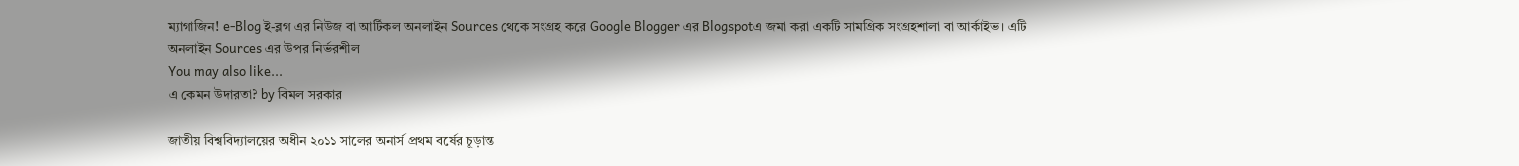ম্যাগাজিন! e-Blog ই-ব্লগ এর নিউজ বা আর্টিকল অনলাইন Sources থেকে সংগ্রহ করে Google Blogger এর Blogspotএ জমা করা একটি সামগ্রিক সংগ্রহশালা বা আর্কাইভ। এটি অনলাইন Sources এর উপর নির্ভরশীল
You may also like...
এ কেমন উদারতা? by বিমল সরকার

জাতীয় বিশ্ববিদ্যালয়ের অধীন ২০১১ সালের অনার্স প্রথম বর্ষের চূড়ান্ত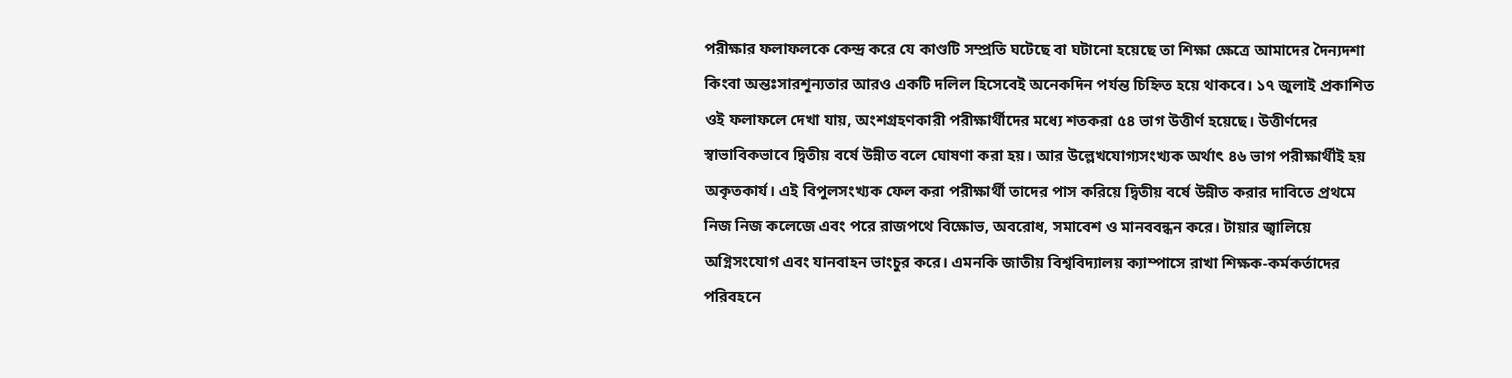পরীক্ষার ফলাফলকে কেন্দ্র করে যে কাণ্ডটি সম্প্রতি ঘটেছে বা ঘটানো হয়েছে তা শিক্ষা ক্ষেত্রে আমাদের দৈন্যদশা কিংবা অন্তঃসারশূন্যতার আরও একটি দলিল হিসেবেই অনেকদিন পর্যন্ত চিহ্নিত হয়ে থাকবে। ১৭ জুলাই প্রকাশিত ওই ফলাফলে দেখা যায়, অংশগ্রহণকারী পরীক্ষার্থীদের মধ্যে শতকরা ৫৪ ভাগ উত্তীর্ণ হয়েছে। উত্তীর্ণদের স্বাভাবিকভাবে দ্বিতীয় বর্ষে উন্নীত বলে ঘোষণা করা হয়। আর উল্লেখযোগ্যসংখ্যক অর্থাৎ ৪৬ ভাগ পরীক্ষার্থীই হয় অকৃতকার্য। এই বিপুলসংখ্যক ফেল করা পরীক্ষার্থী তাদের পাস করিয়ে দ্বিতীয় বর্ষে উন্নীত করার দাবিতে প্রথমে নিজ নিজ কলেজে এবং পরে রাজপথে বিক্ষোভ, অবরোধ, সমাবেশ ও মানববন্ধন করে। টায়ার জ্বালিয়ে অগ্নিসংযোগ এবং যানবাহন ভাংচুর করে। এমনকি জাতীয় বিশ্ববিদ্যালয় ক্যাম্পাসে রাখা শিক্ষক-কর্মকর্তাদের পরিবহনে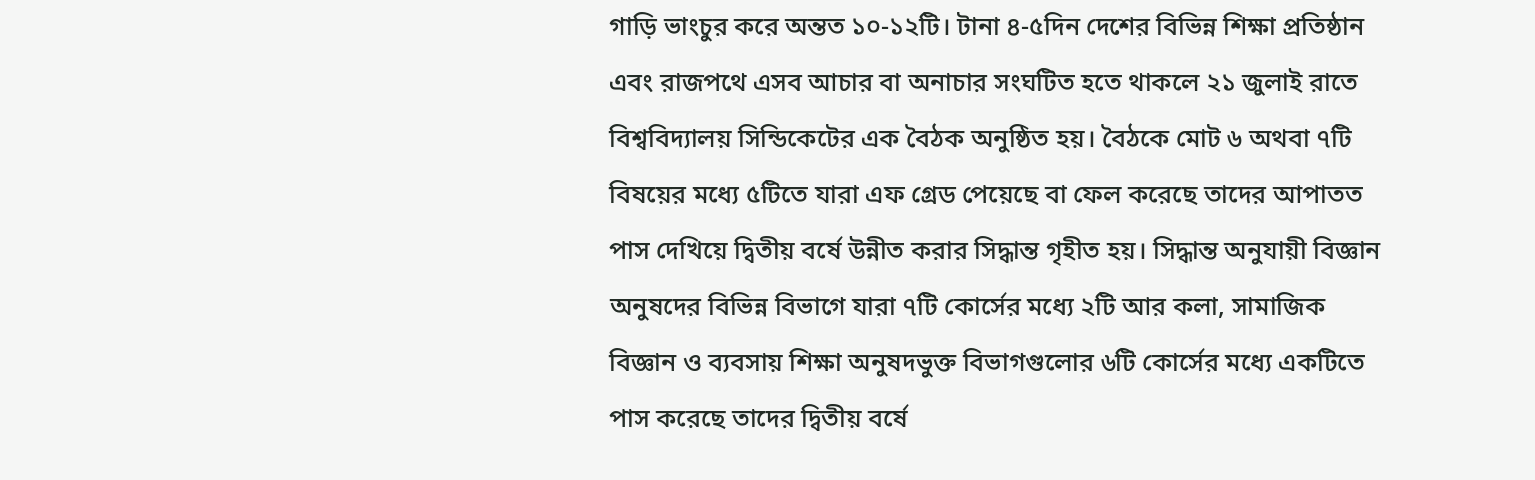গাড়ি ভাংচুর করে অন্তত ১০-১২টি। টানা ৪-৫দিন দেশের বিভিন্ন শিক্ষা প্রতিষ্ঠান এবং রাজপথে এসব আচার বা অনাচার সংঘটিত হতে থাকলে ২১ জুলাই রাতে বিশ্ববিদ্যালয় সিন্ডিকেটের এক বৈঠক অনুষ্ঠিত হয়। বৈঠকে মোট ৬ অথবা ৭টি বিষয়ের মধ্যে ৫টিতে যারা এফ গ্রেড পেয়েছে বা ফেল করেছে তাদের আপাতত পাস দেখিয়ে দ্বিতীয় বর্ষে উন্নীত করার সিদ্ধান্ত গৃহীত হয়। সিদ্ধান্ত অনুযায়ী বিজ্ঞান অনুষদের বিভিন্ন বিভাগে যারা ৭টি কোর্সের মধ্যে ২টি আর কলা, সামাজিক বিজ্ঞান ও ব্যবসায় শিক্ষা অনুষদভুক্ত বিভাগগুলোর ৬টি কোর্সের মধ্যে একটিতে পাস করেছে তাদের দ্বিতীয় বর্ষে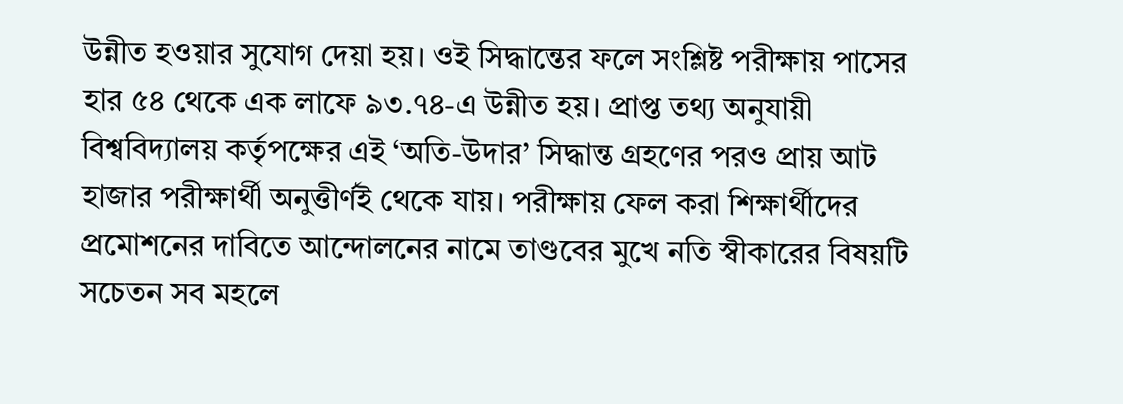উন্নীত হওয়ার সুযোগ দেয়া হয়। ওই সিদ্ধান্তের ফলে সংশ্লিষ্ট পরীক্ষায় পাসের হার ৫৪ থেকে এক লাফে ৯৩.৭৪-এ উন্নীত হয়। প্রাপ্ত তথ্য অনুযায়ী বিশ্ববিদ্যালয় কর্তৃপক্ষের এই ‘অতি-উদার’ সিদ্ধান্ত গ্রহণের পরও প্রায় আট হাজার পরীক্ষার্থী অনুত্তীর্ণই থেকে যায়। পরীক্ষায় ফেল করা শিক্ষার্থীদের প্রমোশনের দাবিতে আন্দোলনের নামে তাণ্ডবের মুখে নতি স্বীকারের বিষয়টি সচেতন সব মহলে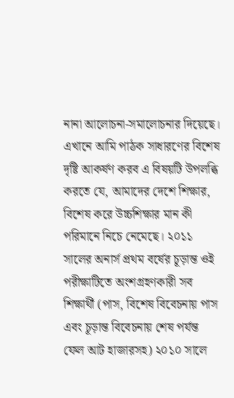নানা আলোচনা-সমালোচনার দিয়েছে।
এখানে আমি পাঠক সাধারণের বিশেষ দৃষ্টি আকর্ষণ করব এ বিষয়টি উপলব্ধি করতে যে, আমাদের দেশে শিক্ষার, বিশেষ করে উচ্চশিক্ষার মান কী পরিমানে নিচে নেমেছে। ২০১১ সালের অনার্স প্রথম বর্ষের চূড়ান্ত ওই পরীক্ষাটিতে অংশগ্রহণকারী সব শিক্ষার্থী (পাস, বিশেষ বিবেচনায় পাস এবং চূড়ান্ত বিবেচনায় শেষ পর্যন্ত ফেল আট হাজারসহ) ২০১০ সালে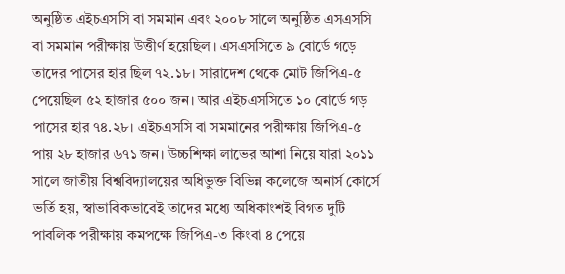অনুষ্ঠিত এইচএসসি বা সমমান এবং ২০০৮ সালে অনুষ্ঠিত এসএসসি বা সমমান পরীক্ষায় উত্তীর্ণ হয়েছিল। এসএসসিতে ৯ বোর্ডে গড়ে তাদের পাসের হার ছিল ৭২.১৮। সারাদেশ থেকে মোট জিপিএ-৫ পেয়েছিল ৫২ হাজার ৫০০ জন। আর এইচএসসিতে ১০ বোর্ডে গড় পাসের হার ৭৪.২৮। এইচএসসি বা সমমানের পরীক্ষায় জিপিএ-৫ পায় ২৮ হাজার ৬৭১ জন। উচ্চশিক্ষা লাভের আশা নিয়ে যারা ২০১১ সালে জাতীয় বিশ্ববিদ্যালয়ের অধিভুক্ত বিভিন্ন কলেজে অনার্স কোর্সে ভর্তি হয়, স্বাভাবিকভাবেই তাদের মধ্যে অধিকাংশই বিগত দুটি পাবলিক পরীক্ষায় কমপক্ষে জিপিএ-৩ কিংবা ৪ পেয়ে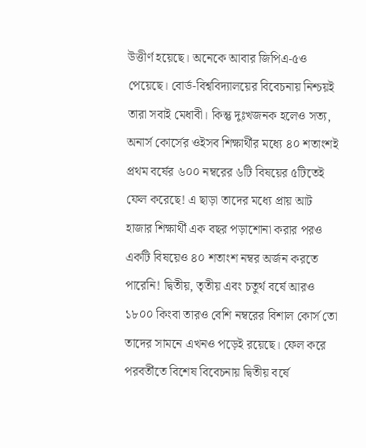উত্তীর্ণ হয়েছে। অনেকে আবার জিপিএ-৫ও পেয়েছে। বোর্ড-বিশ্ববিদ্যালয়ের বিবেচনায় নিশ্চয়ই তারা সবাই মেধাবী। কিন্তু দুঃখজনক হলেও সত্য, অনার্স কোর্সের ওইসব শিক্ষার্থীর মধ্যে ৪০ শতাংশই প্রথম বর্ষের ৬০০ নম্বরের ৬টি বিষয়ের ৫টিতেই ফেল করেছে! এ ছাড়া তাদের মধ্যে প্রায় আট হাজার শিক্ষার্থী এক বছর পড়াশোনা করার পরও একটি বিষয়েও ৪০ শতাংশ নম্বর অর্জন করতে পারেনি! দ্বিতীয়, তৃতীয় এবং চতুর্থ বর্ষে আরও ১৮০০ কিংবা তারও বেশি নম্বরের বিশাল কোর্স তো তাদের সামনে এখনও পড়েই রয়েছে। ফেল করে পরবর্তীতে বিশেষ বিবেচনায় দ্বিতীয় বর্ষে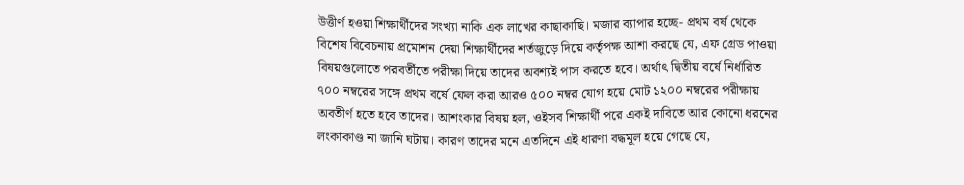উত্তীর্ণ হওয়া শিক্ষার্থীদের সংখ্যা নাকি এক লাখের কাছাকাছি। মজার ব্যাপার হচ্ছে- প্রথম বর্ষ থেকে বিশেষ বিবেচনায় প্রমোশন দেয়া শিক্ষার্থীদের শর্তজুড়ে দিয়ে কর্তৃপক্ষ আশা করছে যে, এফ গ্রেড পাওয়া বিষয়গুলোতে পরবর্তীতে পরীক্ষা দিয়ে তাদের অবশ্যই পাস করতে হবে। অর্থাৎ দ্বিতীয় বর্ষে নির্ধারিত ৭০০ নম্বরের সঙ্গে প্রথম বর্ষে ফেল করা আরও ৫০০ নম্বর যোগ হয়ে মোট ১২০০ নম্বরের পরীক্ষায় অবতীর্ণ হতে হবে তাদের। আশংকার বিষয় হল, ওইসব শিক্ষার্থী পরে একই দাবিতে আর কোনো ধরনের লংকাকাণ্ড না জানি ঘটায়। কারণ তাদের মনে এতদিনে এই ধারণা বদ্ধমূল হয়ে গেছে যে,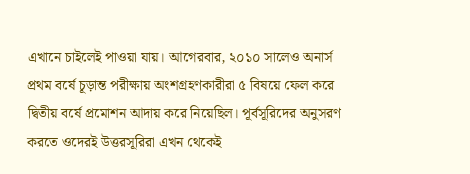এখানে চাইলেই পাওয়া যায়। আগেরবার, ২০১০ সালেও অনার্স প্রথম বর্ষে চূড়ান্ত পরীক্ষায় অংশগ্রহণকারীরা ৫ বিষয়ে ফেল করে দ্বিতীয় বর্ষে প্রমোশন আদায় করে নিয়েছিল। পূর্বসূরিদের অনুসরণ করতে ওদেরই উত্তরসূরিরা এখন থেকেই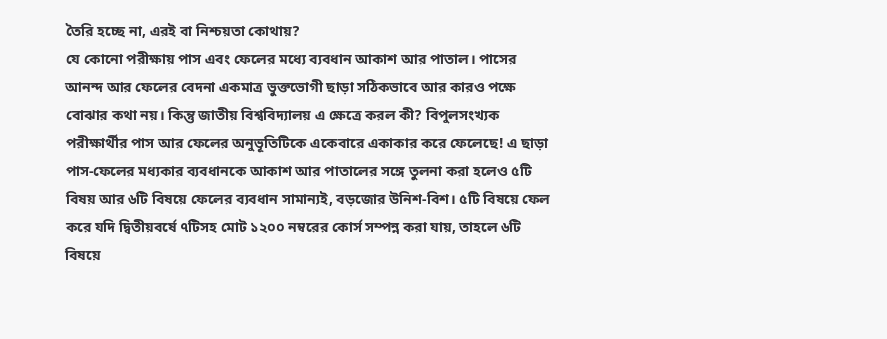তৈরি হচ্ছে না, এরই বা নিশ্চয়তা কোথায়?
যে কোনো পরীক্ষায় পাস এবং ফেলের মধ্যে ব্যবধান আকাশ আর পাতাল। পাসের আনন্দ আর ফেলের বেদনা একমাত্র ভুক্তভোগী ছাড়া সঠিকভাবে আর কারও পক্ষে বোঝার কথা নয়। কিন্তু জাতীয় বিশ্ববিদ্যালয় এ ক্ষেত্রে করল কী? বিপুলসংখ্যক পরীক্ষার্থীর পাস আর ফেলের অনুভূতিটিকে একেবারে একাকার করে ফেলেছে! এ ছাড়া পাস-ফেলের মধ্যকার ব্যবধানকে আকাশ আর পাতালের সঙ্গে তুলনা করা হলেও ৫টি বিষয় আর ৬টি বিষয়ে ফেলের ব্যবধান সামান্যই, বড়জোর উনিশ-বিশ। ৫টি বিষয়ে ফেল করে যদি দ্বিতীয়বর্ষে ৭টিসহ মোট ১২০০ নম্বরের কোর্স সম্পন্ন করা যায়, তাহলে ৬টি বিষয়ে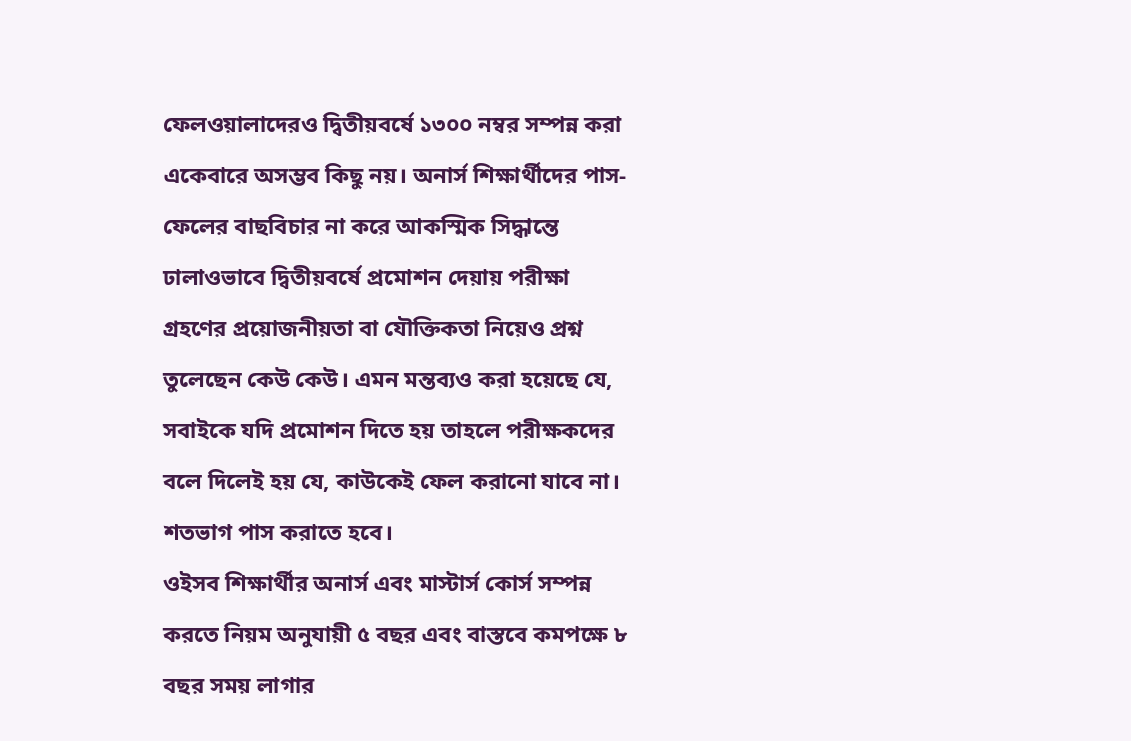ফেলওয়ালাদেরও দ্বিতীয়বর্ষে ১৩০০ নম্বর সম্পন্ন করা একেবারে অসম্ভব কিছু নয়। অনার্স শিক্ষার্থীদের পাস-ফেলের বাছবিচার না করে আকস্মিক সিদ্ধান্তে ঢালাওভাবে দ্বিতীয়বর্ষে প্রমোশন দেয়ায় পরীক্ষা গ্রহণের প্রয়োজনীয়তা বা যৌক্তিকতা নিয়েও প্রশ্ন তুলেছেন কেউ কেউ। এমন মন্তব্যও করা হয়েছে যে, সবাইকে যদি প্রমোশন দিতে হয় তাহলে পরীক্ষকদের বলে দিলেই হয় যে, কাউকেই ফেল করানো যাবে না। শতভাগ পাস করাতে হবে।
ওইসব শিক্ষার্থীর অনার্স এবং মাস্টার্স কোর্স সম্পন্ন করতে নিয়ম অনুযায়ী ৫ বছর এবং বাস্তবে কমপক্ষে ৮ বছর সময় লাগার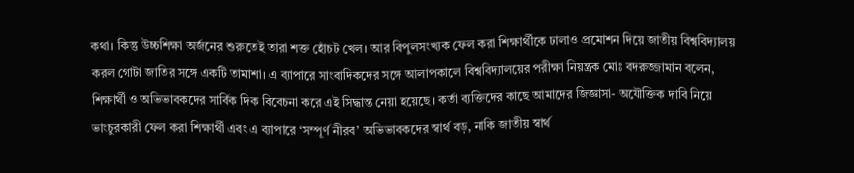কথা। কিন্তু উচ্চশিক্ষা অর্জনের শুরুতেই তারা শক্ত হোঁচট খেল। আর বিপুলসংখ্যক ফেল করা শিক্ষার্থীকে ঢালাও প্রমোশন দিয়ে জাতীয় বিশ্ববিদ্যালয় করল গোটা জাতির সঙ্গে একটি তামাশা। এ ব্যাপারে সাংবাদিকদের সঙ্গে আলাপকালে বিশ্ববিদ্যালয়ের পরীক্ষা নিয়ন্ত্রক মোঃ বদরুজ্জামান বলেন, শিক্ষার্থী ও অভিভাবকদের সার্বিক দিক বিবেচনা করে এই সিদ্ধান্ত নেয়া হয়েছে। কর্তা ব্যক্তিদের কাছে আমাদের জিজ্ঞাসা- অযৌক্তিক দাবি নিয়ে ভাংচুরকারী ফেল করা শিক্ষার্থী এবং এ ব্যাপারে ‘সম্পূর্ণ নীরব’ অভিভাবকদের স্বার্থ বড়, নাকি জাতীয় স্বার্থ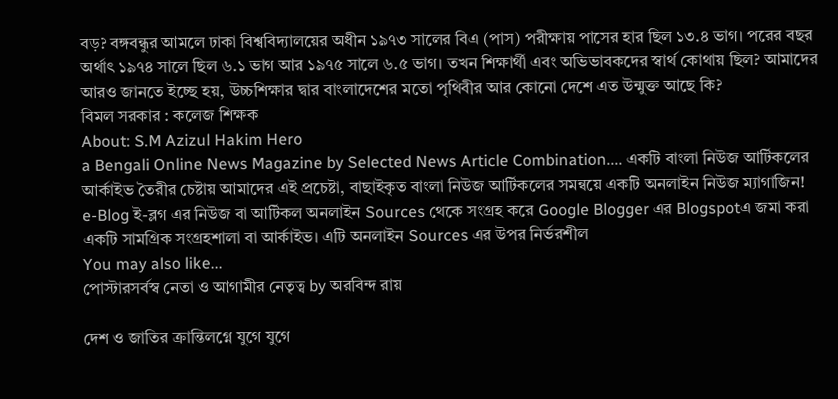বড়? বঙ্গবন্ধুর আমলে ঢাকা বিশ্ববিদ্যালয়ের অধীন ১৯৭৩ সালের বিএ (পাস) পরীক্ষায় পাসের হার ছিল ১৩.৪ ভাগ। পরের বছর অর্থাৎ ১৯৭৪ সালে ছিল ৬.১ ভাগ আর ১৯৭৫ সালে ৬.৫ ভাগ। তখন শিক্ষার্থী এবং অভিভাবকদের স্বার্থ কোথায় ছিল? আমাদের আরও জানতে ইচ্ছে হয়, উচ্চশিক্ষার দ্বার বাংলাদেশের মতো পৃথিবীর আর কোনো দেশে এত উন্মুক্ত আছে কি?
বিমল সরকার : কলেজ শিক্ষক
About: S.M Azizul Hakim Hero
a Bengali Online News Magazine by Selected News Article Combination.... একটি বাংলা নিউজ আর্টিকলের আর্কাইভ তৈরীর চেষ্টায় আমাদের এই প্রচেষ্টা, বাছাইকৃত বাংলা নিউজ আর্টিকলের সমন্বয়ে একটি অনলাইন নিউজ ম্যাগাজিন! e-Blog ই-ব্লগ এর নিউজ বা আর্টিকল অনলাইন Sources থেকে সংগ্রহ করে Google Blogger এর Blogspotএ জমা করা একটি সামগ্রিক সংগ্রহশালা বা আর্কাইভ। এটি অনলাইন Sources এর উপর নির্ভরশীল
You may also like...
পোস্টারসর্বস্ব নেতা ও আগামীর নেতৃত্ব by অরবিন্দ রায়

দেশ ও জাতির ক্রান্তিলগ্নে যুগে যুগে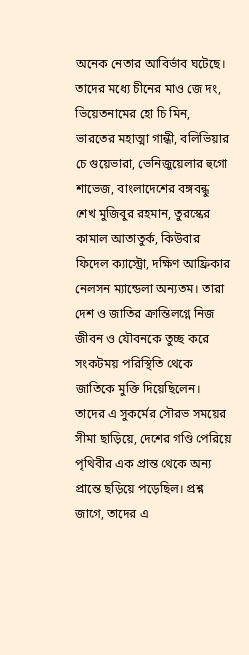অনেক নেতার আবির্ভাব ঘটেছে। তাদের মধ্যে চীনের মাও জে দং, ভিয়েতনামের হো চি মিন, ভারতের মহাত্মা গান্ধী, বলিভিয়ার চে গুয়েভারা, ভেনিজুয়েলার হুগো শাভেজ, বাংলাদেশের বঙ্গবন্ধু শেখ মুজিবুর রহমান, তুরস্কের কামাল আতাতুর্ক, কিউবার ফিদেল ক্যাস্ট্রো, দক্ষিণ আফ্রিকার নেলসন ম্যান্ডেলা অন্যতম। তারা দেশ ও জাতির ক্রান্তিলগ্নে নিজ জীবন ও যৌবনকে তুচ্ছ করে সংকটময় পরিস্থিতি থেকে জাতিকে মুক্তি দিয়েছিলেন। তাদের এ সুকর্মের সৌরভ সময়ের সীমা ছাড়িয়ে, দেশের গণ্ডি পেরিয়ে পৃথিবীর এক প্রান্ত থেকে অন্য প্রান্তে ছড়িয়ে পড়েছিল। প্রশ্ন জাগে, তাদের এ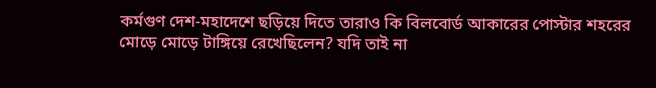কর্মগুণ দেশ-মহাদেশে ছড়িয়ে দিতে তারাও কি বিলবোর্ড আকারের পোস্টার শহরের মোড়ে মোড়ে টাঙ্গিয়ে রেখেছিলেন? যদি তাই না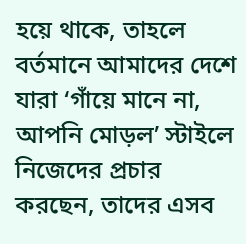হয়ে থাকে, তাহলে বর্তমানে আমাদের দেশে যারা ‘গাঁয়ে মানে না, আপনি মোড়ল’ স্টাইলে নিজেদের প্রচার করছেন, তাদের এসব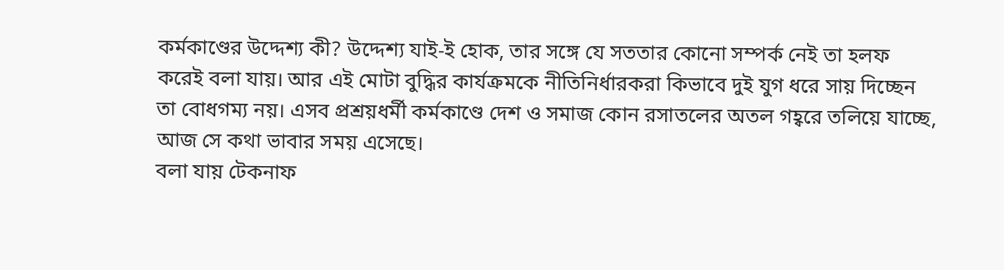কর্মকাণ্ডের উদ্দেশ্য কী? উদ্দেশ্য যাই-ই হোক, তার সঙ্গে যে সততার কোনো সম্পর্ক নেই তা হলফ করেই বলা যায়। আর এই মোটা বুদ্ধির কার্যক্রমকে নীতিনির্ধারকরা কিভাবে দুই যুগ ধরে সায় দিচ্ছেন তা বোধগম্য নয়। এসব প্রশ্রয়ধর্মী কর্মকাণ্ডে দেশ ও সমাজ কোন রসাতলের অতল গহ্বরে তলিয়ে যাচ্ছে, আজ সে কথা ভাবার সময় এসেছে।
বলা যায় টেকনাফ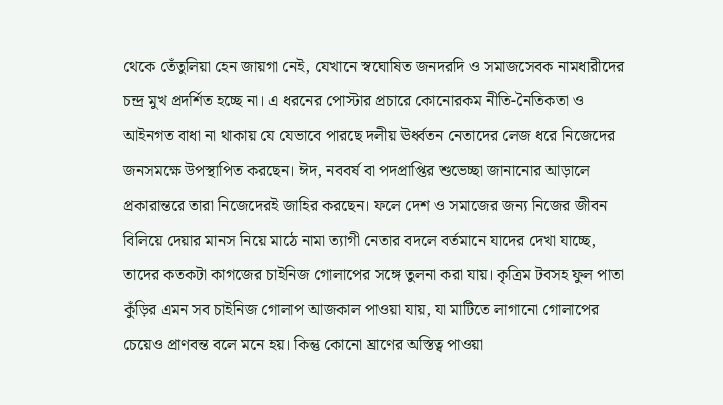থেকে তেঁতুলিয়া হেন জায়গা নেই, যেখানে স্বঘোষিত জনদরদি ও সমাজসেবক নামধারীদের চন্দ্র মুখ প্রদর্শিত হচ্ছে না। এ ধরনের পোস্টার প্রচারে কোনোরকম নীতি-নৈতিকতা ও আইনগত বাধা না থাকায় যে যেভাবে পারছে দলীয় ঊর্ধ্বতন নেতাদের লেজ ধরে নিজেদের জনসমক্ষে উপস্থাপিত করছেন। ঈদ, নববর্ষ বা পদপ্রাপ্তির শুভেচ্ছা জানানোর আড়ালে প্রকারান্তরে তারা নিজেদেরই জাহির করছেন। ফলে দেশ ও সমাজের জন্য নিজের জীবন বিলিয়ে দেয়ার মানস নিয়ে মাঠে নামা ত্যাগী নেতার বদলে বর্তমানে যাদের দেখা যাচ্ছে, তাদের কতকটা কাগজের চাইনিজ গোলাপের সঙ্গে তুলনা করা যায়। কৃত্রিম টবসহ ফুল পাতা কুঁড়ির এমন সব চাইনিজ গোলাপ আজকাল পাওয়া যায়, যা মাটিতে লাগানো গোলাপের চেয়েও প্রাণবন্ত বলে মনে হয়। কিন্তু কোনো ঘ্রাণের অস্তিত্ব পাওয়া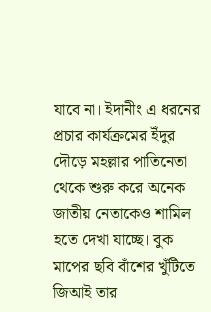যাবে না। ইদানীং এ ধরনের প্রচার কার্যক্রমের ইঁদুর দৌড়ে মহল্লার পাতিনেতা থেকে শুরু করে অনেক জাতীয় নেতাকেও শামিল হতে দেখা যাচ্ছে। বুক মাপের ছবি বাঁশের খুঁটিতে জিআই তার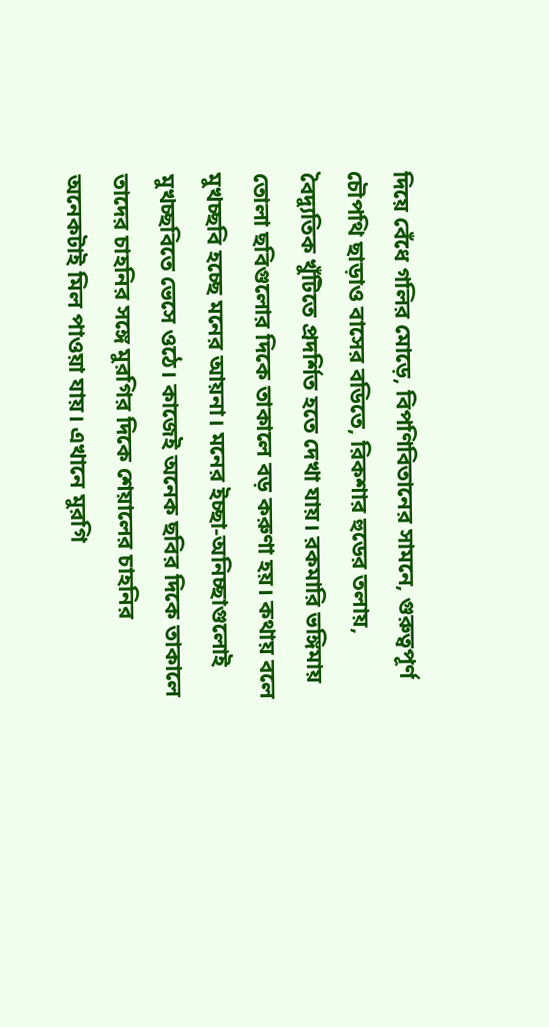দিয়ে বেঁধে গলির মোড়ে, বিপণিবিতানের সামনে, গুরুত্বপূর্ণ চৌপথি ছাড়াও বাসের বডিতে, রিকশার হুডের তলায়, বৈদ্যুতিক খুঁটিতে প্রদর্শিত হতে দেখা যায়। রকমারি ভঙ্গিমায় তোলা ছবিগুলোর দিকে তাকালে বড় করুণা হয়। কথায় বলে মুখচ্ছবি হচ্ছে মনের আয়না। মনের ইচ্ছা-অনিচ্ছাগুলোই মুখচ্ছবিতে ভেসে ওঠে। কাজেই অনেক ছবির দিকে তাকালে তাদের চাহনির সঙ্গে মুরগির দিকে শেয়ালের চাহনির অনেকটাই মিল পাওয়া যায়। এখানে মুরগি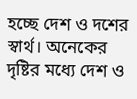হচ্ছে দেশ ও দশের স্বার্থ। অনেকের দৃষ্টির মধ্যে দেশ ও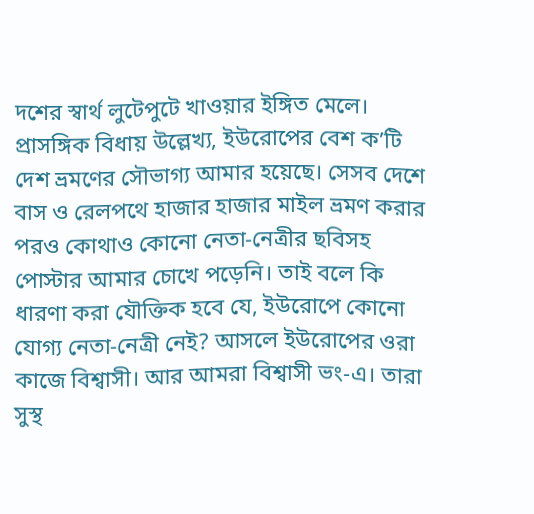দশের স্বার্থ লুটেপুটে খাওয়ার ইঙ্গিত মেলে।
প্রাসঙ্গিক বিধায় উল্লেখ্য, ইউরোপের বেশ ক’টি দেশ ভ্রমণের সৌভাগ্য আমার হয়েছে। সেসব দেশে বাস ও রেলপথে হাজার হাজার মাইল ভ্রমণ করার পরও কোথাও কোনো নেতা-নেত্রীর ছবিসহ পোস্টার আমার চোখে পড়েনি। তাই বলে কি ধারণা করা যৌক্তিক হবে যে, ইউরোপে কোনো যোগ্য নেতা-নেত্রী নেই? আসলে ইউরোপের ওরা কাজে বিশ্বাসী। আর আমরা বিশ্বাসী ভং-এ। তারা সুস্থ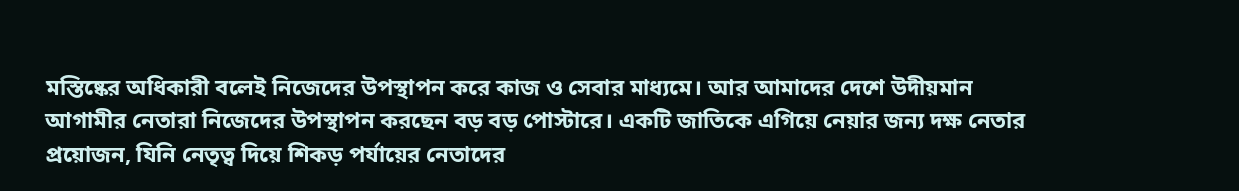মস্তিষ্কের অধিকারী বলেই নিজেদের উপস্থাপন করে কাজ ও সেবার মাধ্যমে। আর আমাদের দেশে উদীয়মান আগামীর নেতারা নিজেদের উপস্থাপন করছেন বড় বড় পোস্টারে। একটি জাতিকে এগিয়ে নেয়ার জন্য দক্ষ নেতার প্রয়োজন, যিনি নেতৃত্ব দিয়ে শিকড় পর্যায়ের নেতাদের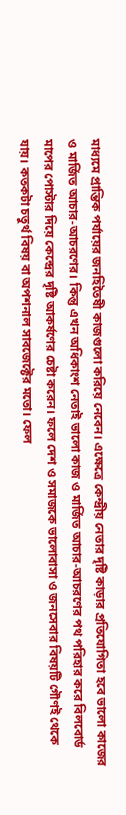মাধ্যমে প্রান্তিক পর্যায়ের জনহিতৈষী কাজগুলো করিয়ে নেবেন। এক্ষেত্রে কেন্দ্রীয় নেতার দৃষ্টি কাড়ার প্রতিযোগিতা হবে ভালো কাজের ও মার্জিত আচার-আচরণের। কিন্তু এখন অধিকাংশ নেতাই ভালো কাজ ও মার্জিত আচার-আচরণের পথ পরিহার করে বিলবোর্ড মাপের পোস্টার দিয়ে কেন্দ্রের দৃষ্টি আকর্ষণের চেষ্টা করেন। ফলে দেশ ও সমাজকে ভালোবাসা ও জনসেবার বিষয়টি গৌণই থেকে যায়। কতকটা চতুর্থ বিষয় বা অপশনাল সাবজেক্টের মতো। ফেল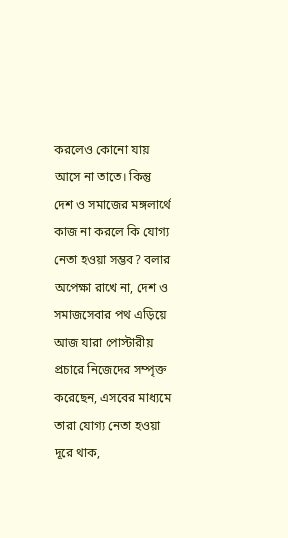করলেও কোনো যায় আসে না তাতে। কিন্তু দেশ ও সমাজের মঙ্গলার্থে কাজ না করলে কি যোগ্য নেতা হওয়া সম্ভব? বলার অপেক্ষা রাখে না, দেশ ও সমাজসেবার পথ এড়িয়ে আজ যারা পোস্টারীয় প্রচারে নিজেদের সম্পৃক্ত করেছেন, এসবের মাধ্যমে তারা যোগ্য নেতা হওয়া দূরে থাক,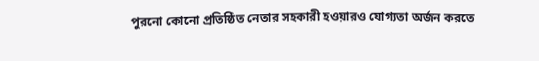পুরনো কোনো প্রতিষ্ঠিত নেতার সহকারী হওয়ারও যোগ্যতা অর্জন করতে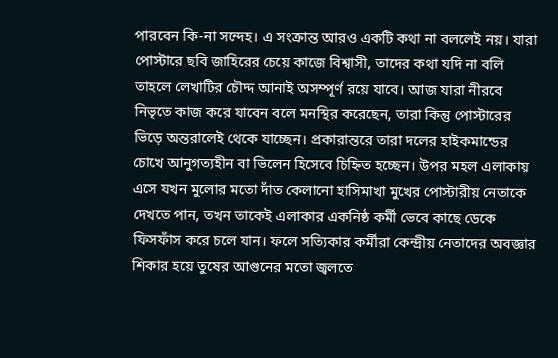পারবেন কি-না সন্দেহ। এ সংক্রান্ত আরও একটি কথা না বললেই নয়। যারা পোস্টারে ছবি জাহিরের চেয়ে কাজে বিশ্বাসী, তাদের কথা যদি না বলি তাহলে লেখাটির চৌদ্দ আনাই অসম্পূর্ণ রয়ে যাবে। আজ যারা নীরবে নিভৃতে কাজ করে যাবেন বলে মনস্থির করেছেন, তারা কিন্তু পোস্টারের ভিড়ে অন্তরালেই থেকে যাচ্ছেন। প্রকারান্তরে তারা দলের হাইকমান্ডের চোখে আনুগত্যহীন বা ভিলেন হিসেবে চিহ্নিত হচ্ছেন। উপর মহল এলাকায় এসে যখন মুলোর মতো দাঁত কেলানো হাসিমাখা মুখের পোস্টারীয় নেতাকে দেখতে পান, তখন তাকেই এলাকার একনিষ্ঠ কর্মী ভেবে কাছে ডেকে ফিসফাঁস করে চলে যান। ফলে সত্যিকার কর্মীরা কেন্দ্রীয় নেতাদের অবজ্ঞার শিকার হয়ে তুষের আগুনের মতো জ্বলতে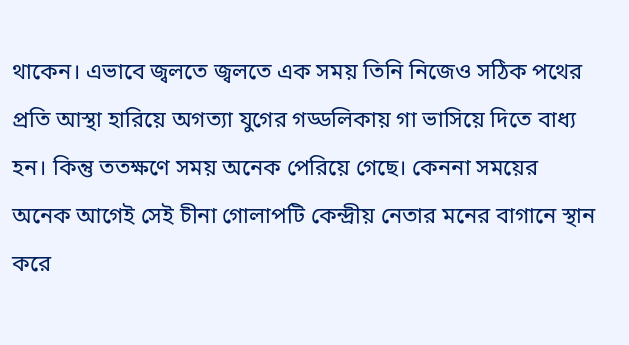থাকেন। এভাবে জ্বলতে জ্বলতে এক সময় তিনি নিজেও সঠিক পথের প্রতি আস্থা হারিয়ে অগত্যা যুগের গড্ডলিকায় গা ভাসিয়ে দিতে বাধ্য হন। কিন্তু ততক্ষণে সময় অনেক পেরিয়ে গেছে। কেননা সময়ের অনেক আগেই সেই চীনা গোলাপটি কেন্দ্রীয় নেতার মনের বাগানে স্থান করে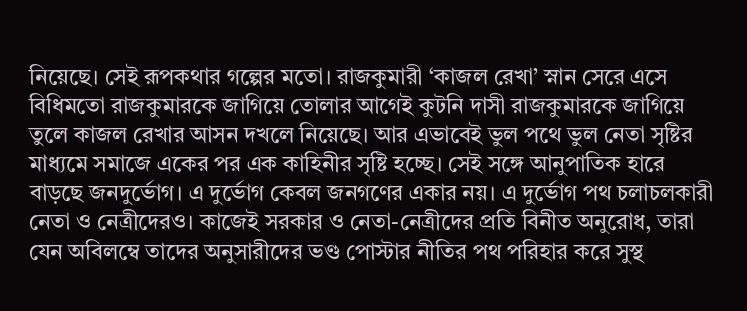নিয়েছে। সেই রূপকথার গল্পের মতো। রাজকুমারী ‘কাজল রেখা’ স্নান সেরে এসে বিধিমতো রাজকুমারকে জাগিয়ে তোলার আগেই কুটনি দাসী রাজকুমারকে জাগিয়ে তুলে কাজল রেখার আসন দখলে নিয়েছে। আর এভাবেই ভুল পথে ভুল নেতা সৃষ্টির মাধ্যমে সমাজে একের পর এক কাহিনীর সৃষ্টি হচ্ছে। সেই সঙ্গে আনুপাতিক হারে বাড়ছে জনদুর্ভোগ। এ দুর্ভোগ কেবল জনগণের একার নয়। এ দুর্ভোগ পথ চলাচলকারী নেতা ও নেত্রীদেরও। কাজেই সরকার ও নেতা-নেত্রীদের প্রতি বিনীত অনুরোধ, তারা যেন অবিলম্বে তাদের অনুসারীদের ভণ্ড পোস্টার নীতির পথ পরিহার করে সুস্থ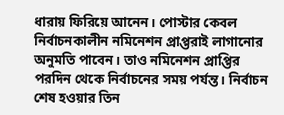ধারায় ফিরিয়ে আনেন। পোস্টার কেবল নির্বাচনকালীন নমিনেশন প্রাপ্তরাই লাগানোর অনুমতি পাবেন। তাও নমিনেশন প্রাপ্তির পরদিন থেকে নির্বাচনের সময় পর্যন্ত। নির্বাচন শেষ হওয়ার তিন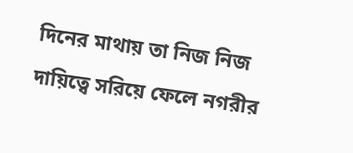দিনের মাথায় তা নিজ নিজ দায়িত্বে সরিয়ে ফেলে নগরীর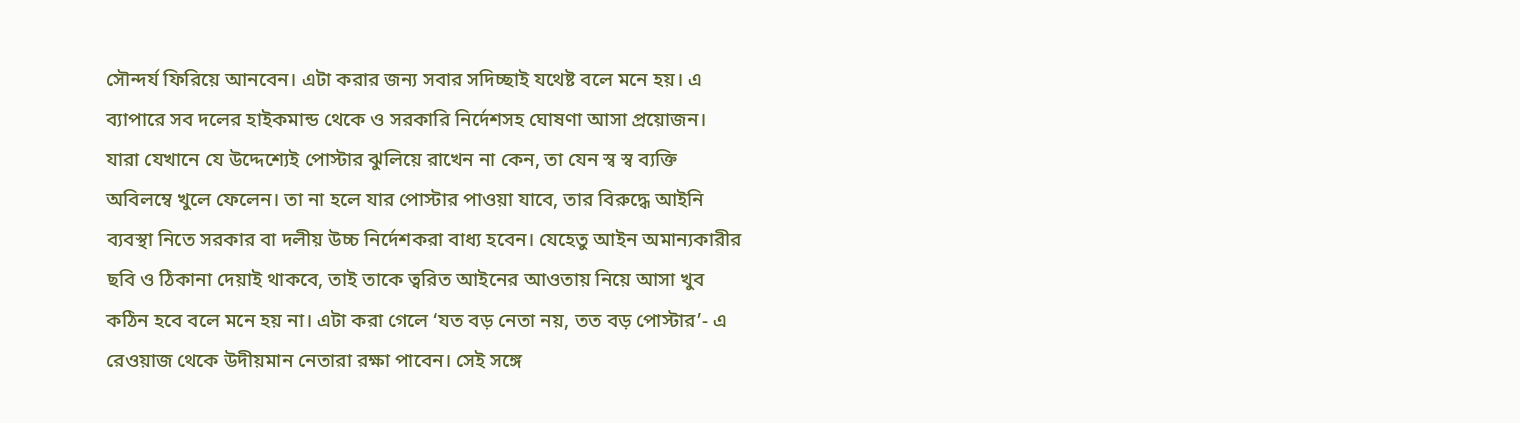সৌন্দর্য ফিরিয়ে আনবেন। এটা করার জন্য সবার সদিচ্ছাই যথেষ্ট বলে মনে হয়। এ ব্যাপারে সব দলের হাইকমান্ড থেকে ও সরকারি নির্দেশসহ ঘোষণা আসা প্রয়োজন। যারা যেখানে যে উদ্দেশ্যেই পোস্টার ঝুলিয়ে রাখেন না কেন, তা যেন স্ব স্ব ব্যক্তি অবিলম্বে খুলে ফেলেন। তা না হলে যার পোস্টার পাওয়া যাবে, তার বিরুদ্ধে আইনি ব্যবস্থা নিতে সরকার বা দলীয় উচ্চ নির্দেশকরা বাধ্য হবেন। যেহেতু আইন অমান্যকারীর ছবি ও ঠিকানা দেয়াই থাকবে, তাই তাকে ত্বরিত আইনের আওতায় নিয়ে আসা খুব কঠিন হবে বলে মনে হয় না। এটা করা গেলে ‘যত বড় নেতা নয়, তত বড় পোস্টার’- এ রেওয়াজ থেকে উদীয়মান নেতারা রক্ষা পাবেন। সেই সঙ্গে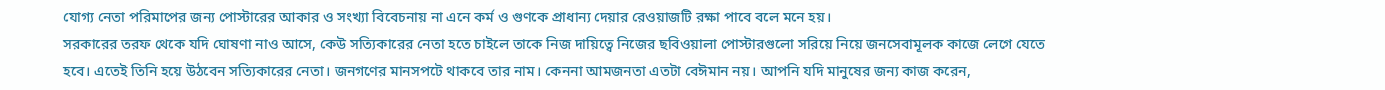যোগ্য নেতা পরিমাপের জন্য পোস্টারের আকার ও সংখ্যা বিবেচনায় না এনে কর্ম ও গুণকে প্রাধান্য দেয়ার রেওয়াজটি রক্ষা পাবে বলে মনে হয়।
সরকারের তরফ থেকে যদি ঘোষণা নাও আসে, কেউ সত্যিকারের নেতা হতে চাইলে তাকে নিজ দায়িত্বে নিজের ছবিওয়ালা পোস্টারগুলো সরিয়ে নিয়ে জনসেবামূলক কাজে লেগে যেতে হবে। এতেই তিনি হয়ে উঠবেন সত্যিকারের নেতা। জনগণের মানসপটে থাকবে তার নাম। কেননা আমজনতা এতটা বেঈমান নয়। আপনি যদি মানুষের জন্য কাজ করেন,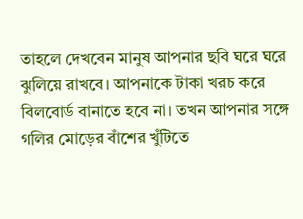তাহলে দেখবেন মানুষ আপনার ছবি ঘরে ঘরে ঝুলিয়ে রাখবে। আপনাকে টাকা খরচ করে বিলবোর্ড বানাতে হবে না। তখন আপনার সঙ্গে গলির মোড়ের বাঁশের খুঁটিতে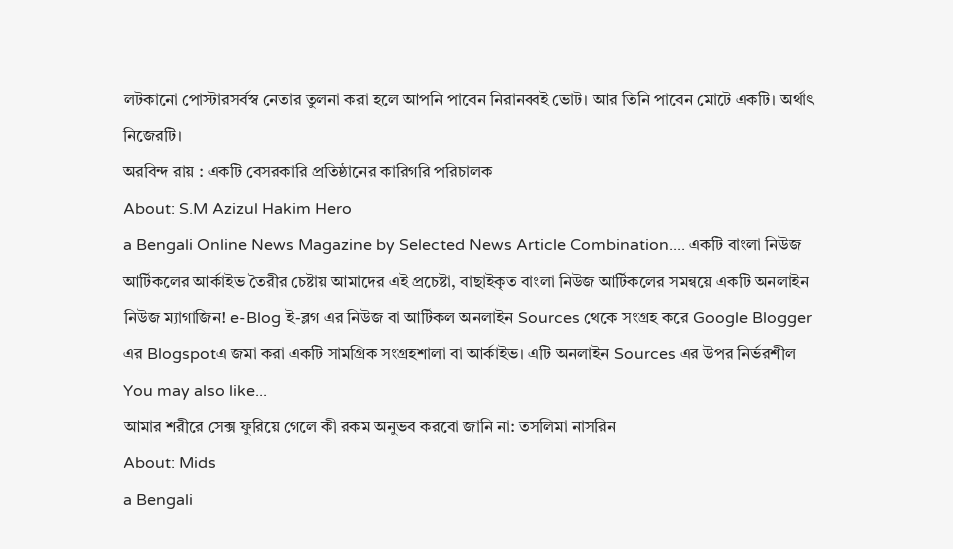লটকানো পোস্টারসর্বস্ব নেতার তুলনা করা হলে আপনি পাবেন নিরানব্বই ভোট। আর তিনি পাবেন মোটে একটি। অর্থাৎ নিজেরটি।
অরবিন্দ রায় : একটি বেসরকারি প্রতিষ্ঠানের কারিগরি পরিচালক
About: S.M Azizul Hakim Hero
a Bengali Online News Magazine by Selected News Article Combination.... একটি বাংলা নিউজ আর্টিকলের আর্কাইভ তৈরীর চেষ্টায় আমাদের এই প্রচেষ্টা, বাছাইকৃত বাংলা নিউজ আর্টিকলের সমন্বয়ে একটি অনলাইন নিউজ ম্যাগাজিন! e-Blog ই-ব্লগ এর নিউজ বা আর্টিকল অনলাইন Sources থেকে সংগ্রহ করে Google Blogger এর Blogspotএ জমা করা একটি সামগ্রিক সংগ্রহশালা বা আর্কাইভ। এটি অনলাইন Sources এর উপর নির্ভরশীল
You may also like...
আমার শরীরে সেক্স ফুরিয়ে গেলে কী রকম অনুভব করবো জানি না: তসলিমা নাসরিন
About: Mids
a Bengali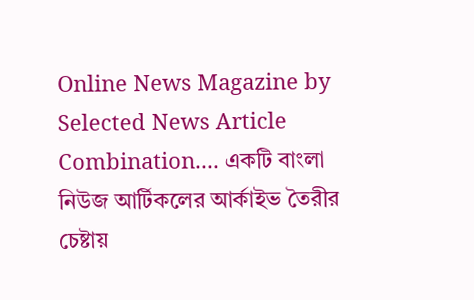Online News Magazine by Selected News Article Combination.... একটি বাংলা নিউজ আর্টিকলের আর্কাইভ তৈরীর চেষ্টায়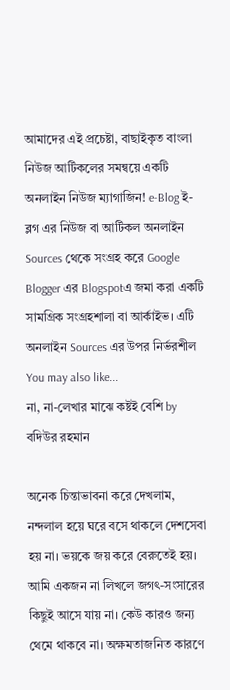আমাদের এই প্রচেষ্টা, বাছাইকৃত বাংলা নিউজ আর্টিকলের সমন্বয়ে একটি অনলাইন নিউজ ম্যাগাজিন! e-Blog ই-ব্লগ এর নিউজ বা আর্টিকল অনলাইন Sources থেকে সংগ্রহ করে Google Blogger এর Blogspotএ জমা করা একটি সামগ্রিক সংগ্রহশালা বা আর্কাইভ। এটি অনলাইন Sources এর উপর নির্ভরশীল
You may also like...
না, না-লেখার মাঝে কষ্টই বেশি by বদিউর রহমান

অনেক চিন্তাভাবনা করে দেখলাম, নন্দলাল হয়ে ঘরে বসে থাকলে দেশসেবা হয় না। ভয়কে জয় করে বেরুতেই হয়। আমি একজন না লিখলে জগৎ-সংসারের কিছুই আসে যায় না। কেউ কারও জন্য থেমে থাকবে না। অক্ষমতাজনিত কারণে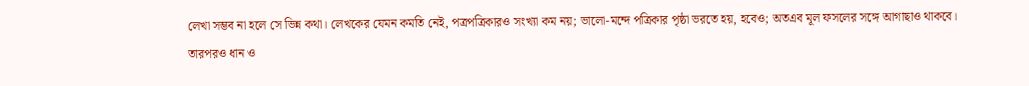লেখা সম্ভব না হলে সে ভিন্ন কথা। লেখকের যেমন কমতি নেই, পত্রপত্রিকারও সংখ্যা কম নয়; ভালো-মন্দে পত্রিকার পৃষ্ঠা ভরতে হয়, হবেও; অতএব মূল ফসলের সঙ্গে আগাছাও থাকবে। তারপরও ধান ও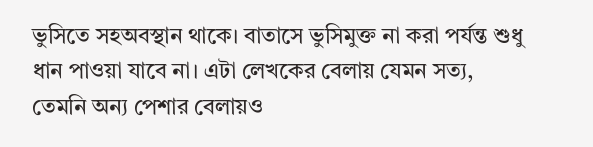ভুসিতে সহঅবস্থান থাকে। বাতাসে ভুসিমুক্ত না করা পর্যন্ত শুধু ধান পাওয়া যাবে না। এটা লেখকের বেলায় যেমন সত্য, তেমনি অন্য পেশার বেলায়ও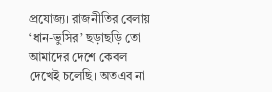প্রযোজ্য। রাজনীতির বেলায় ‘ধান-ভুসির’ ছড়াছড়ি তো আমাদের দেশে কেবল দেখেই চলেছি। অতএব না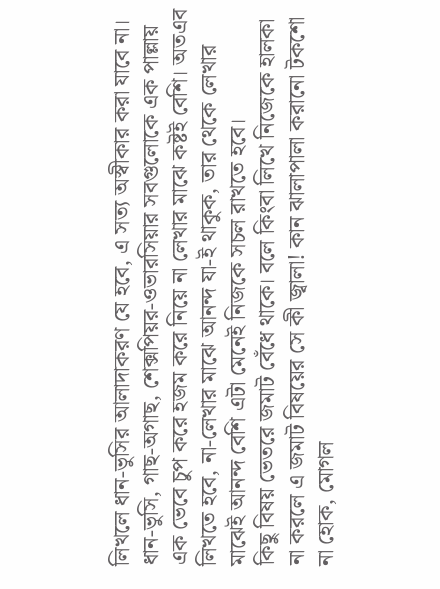লিখলে ধান-ভুসির আলাদাকরণ যে হবে, এ সত্য অস্বীকার করা যাবে না। ধান-ভুসি, গাছ-অগাছ, শেক্সপিয়র-ওভারসিয়ার সবগুলোকে এক পাল্লায় এক ভেবে চুপ করে হজম করে নিয়ে না লেখার মাঝে কষ্টই বেশি। অতএব লিখতে হবে, না-লেখার মাঝে আনন্দ যা-ই থাকুক, তার থেকে লেখার মাঝেই আনন্দ বেশি এটা মেনেই নিজকে সচল রাখতে হবে।
কিছু বিষয় ভেতরে জমাট বেঁধে থাকে। বলে কিংবা লিখে নিজেকে হালকা না করলে এ জমাট বিষয়ের সে কী জ্বালা! কান ঝালাপালা করানো টকশো না হোক, মোগল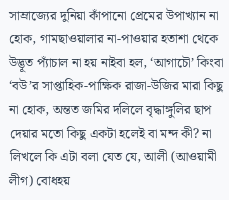সাম্রাজ্যের দুনিয়া কাঁপানো প্রেমের উপাখ্যান না হোক, গামছাওয়ালার না-পাওয়ার হতাশা থেকে উদ্ভূত প্যাঁচাল না হয় নাইবা হল, ‘আগাচৌ’ কিংবা ‘বউ’র সাপ্তাহিক-পাক্ষিক রাজা-উজির মারা কিছু না হোক, অন্তত জমির দলিলে বৃদ্ধাঙ্গুলির ছাপ দেয়ার মতো কিছু একটা হলেই বা মন্দ কী? না লিখলে কি এটা বলা যেত যে, আলী (আওয়ামী লীগ) বোধহয়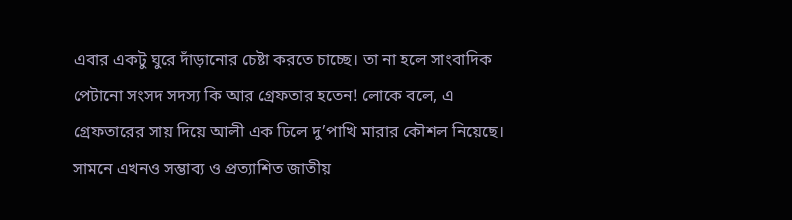এবার একটু ঘুরে দাঁড়ানোর চেষ্টা করতে চাচ্ছে। তা না হলে সাংবাদিক পেটানো সংসদ সদস্য কি আর গ্রেফতার হতেন! লোকে বলে, এ গ্রেফতারের সায় দিয়ে আলী এক ঢিলে দু’পাখি মারার কৌশল নিয়েছে। সামনে এখনও সম্ভাব্য ও প্রত্যাশিত জাতীয়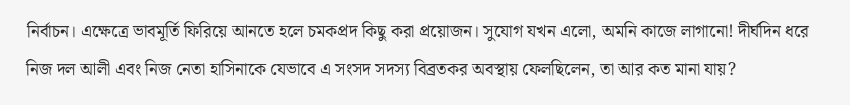নির্বাচন। এক্ষেত্রে ভাবমূর্তি ফিরিয়ে আনতে হলে চমকপ্রদ কিছু করা প্রয়োজন। সুযোগ যখন এলো, অমনি কাজে লাগানো! দীর্ঘদিন ধরে নিজ দল আলী এবং নিজ নেতা হাসিনাকে যেভাবে এ সংসদ সদস্য বিব্রতকর অবস্থায় ফেলছিলেন, তা আর কত মানা যায়?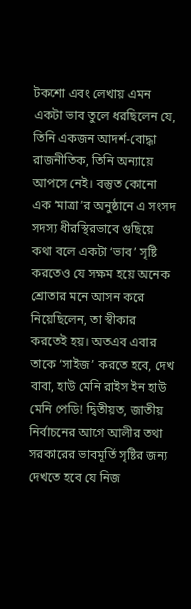টকশো এবং লেখায় এমন একটা ভাব তুলে ধরছিলেন যে, তিনি একজন আদর্শ-বোদ্ধা রাজনীতিক, তিনি অন্যায়ে আপসে নেই। বস্তুত কোনো এক ‘মাত্রা’র অনুষ্ঠানে এ সংসদ সদস্য ধীরস্থিরভাবে গুছিয়ে কথা বলে একটা ‘ভাব’ সৃষ্টি করতেও যে সক্ষম হয়ে অনেক শ্রোতার মনে আসন করে নিয়েছিলেন, তা স্বীকার করতেই হয়। অতএব এবার তাকে ‘সাইজ’ করতে হবে, দেখ বাবা, হাউ মেনি রাইস ইন হাউ মেনি পেডি! দ্বিতীয়ত, জাতীয় নির্বাচনের আগে আলীর তথা সরকারের ভাবমূর্তি সৃষ্টির জন্য দেখতে হবে যে নিজ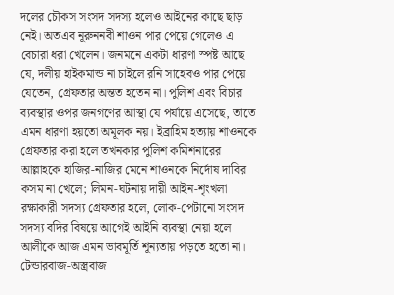দলের চৌকস সংসদ সদস্য হলেও আইনের কাছে ছাড় নেই। অতএব নূরুননবী শাওন পার পেয়ে গেলেও এ বেচারা ধরা খেলেন। জনমনে একটা ধারণা স্পষ্ট আছে যে, দলীয় হাইকমান্ড না চাইলে রনি সাহেবও পার পেয়ে যেতেন, গ্রেফতার অন্তত হতেন না। পুলিশ এবং বিচার ব্যবস্থার ওপর জনগণের আস্থা যে পর্যায়ে এসেছে, তাতে এমন ধারণা হয়তো অমূলক নয়। ইব্রাহিম হত্যায় শাওনকে গ্রেফতার করা হলে তখনকার পুলিশ কমিশনারের আল্লাহকে হাজির-নাজির মেনে শাওনকে নির্দোষ দাবির কসম না খেলে; লিমন-ঘটনায় দায়ী আইন-শৃংখলা রক্ষাকারী সদস্য গ্রেফতার হলে, লোক-পেটানো সংসদ সদস্য বদির বিষয়ে আগেই আইনি ব্যবস্থা নেয়া হলে আলীকে আজ এমন ভাবমূর্তি শূন্যতায় পড়তে হতো না। টেন্ডারবাজ-অস্ত্রবাজ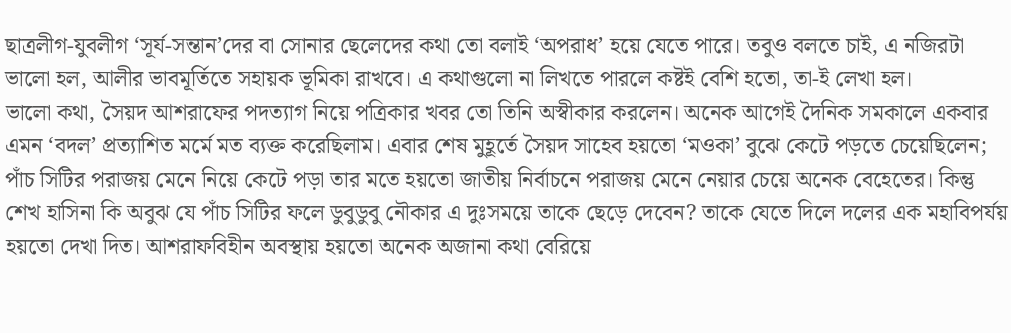ছাত্রলীগ-যুবলীগ ‘সূর্য-সন্তান’দের বা সোনার ছেলেদের কথা তো বলাই ‘অপরাধ’ হয়ে যেতে পারে। তবুও বলতে চাই, এ নজিরটা ভালো হল, আলীর ভাবমূর্তিতে সহায়ক ভূমিকা রাখবে। এ কথাগুলো না লিখতে পারলে কষ্টই বেশি হতো, তা-ই লেখা হল।
ভালো কথা, সৈয়দ আশরাফের পদত্যাগ নিয়ে পত্রিকার খবর তো তিনি অস্বীকার করলেন। অনেক আগেই দৈনিক সমকালে একবার এমন ‘বদল’ প্রত্যাশিত মর্মে মত ব্যক্ত করেছিলাম। এবার শেষ মুহূর্তে সৈয়দ সাহেব হয়তো ‘মওকা’ বুঝে কেটে পড়তে চেয়েছিলেন; পাঁচ সিটির পরাজয় মেনে নিয়ে কেটে পড়া তার মতে হয়তো জাতীয় নির্বাচনে পরাজয় মেনে নেয়ার চেয়ে অনেক বেহেতের। কিন্তু শেখ হাসিনা কি অবুঝ যে পাঁচ সিটির ফলে ডুবুডুবু নৌকার এ দুঃসময়ে তাকে ছেড়ে দেবেন? তাকে যেতে দিলে দলের এক মহাবিপর্যয় হয়তো দেখা দিত। আশরাফবিহীন অবস্থায় হয়তো অনেক অজানা কথা বেরিয়ে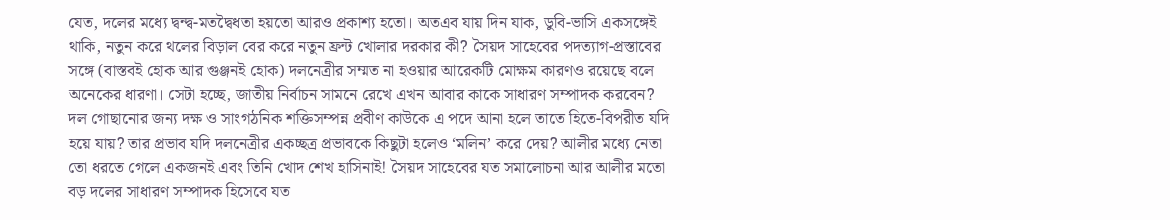যেত, দলের মধ্যে দ্বন্দ্ব-মতদ্বৈধতা হয়তো আরও প্রকাশ্য হতো। অতএব যায় দিন যাক, ডুবি-ভাসি একসঙ্গেই থাকি, নতুন করে থলের বিড়াল বের করে নতুন ফ্রন্ট খোলার দরকার কী? সৈয়দ সাহেবের পদত্যাগ-প্রস্তাবের সঙ্গে (বাস্তবই হোক আর গুঞ্জনই হোক) দলনেত্রীর সম্মত না হওয়ার আরেকটি মোক্ষম কারণও রয়েছে বলে অনেকের ধারণা। সেটা হচ্ছে, জাতীয় নির্বাচন সামনে রেখে এখন আবার কাকে সাধারণ সম্পাদক করবেন? দল গোছানোর জন্য দক্ষ ও সাংগঠনিক শক্তিসম্পন্ন প্রবীণ কাউকে এ পদে আনা হলে তাতে হিতে-বিপরীত যদি হয়ে যায়? তার প্রভাব যদি দলনেত্রীর একচ্ছত্র প্রভাবকে কিছুটা হলেও ‘মলিন’ করে দেয়? আলীর মধ্যে নেতা তো ধরতে গেলে একজনই এবং তিনি খোদ শেখ হাসিনাই! সৈয়দ সাহেবের যত সমালোচনা আর আলীর মতো বড় দলের সাধারণ সম্পাদক হিসেবে যত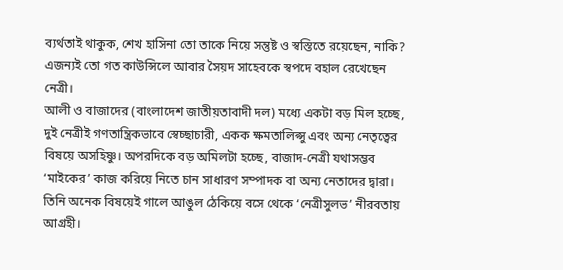ব্যর্থতাই থাকুক, শেখ হাসিনা তো তাকে নিয়ে সন্তুষ্ট ও স্বস্তিতে রয়েছেন, নাকি? এজন্যই তো গত কাউন্সিলে আবার সৈয়দ সাহেবকে স্বপদে বহাল রেখেছেন নেত্রী।
আলী ও বাজাদের (বাংলাদেশ জাতীয়তাবাদী দল) মধ্যে একটা বড় মিল হচ্ছে, দুই নেত্রীই গণতান্ত্রিকভাবে স্বেচ্ছাচারী, একক ক্ষমতালিপ্সু এবং অন্য নেতৃত্বের বিষয়ে অসহিষ্ণু। অপরদিকে বড় অমিলটা হচ্ছে, বাজাদ-নেত্রী যথাসম্ভব ‘মাইকের’ কাজ করিয়ে নিতে চান সাধারণ সম্পাদক বা অন্য নেতাদের দ্বারা। তিনি অনেক বিষয়েই গালে আঙুল ঠেকিয়ে বসে থেকে ‘নেত্রীসুলভ’ নীরবতায় আগ্রহী।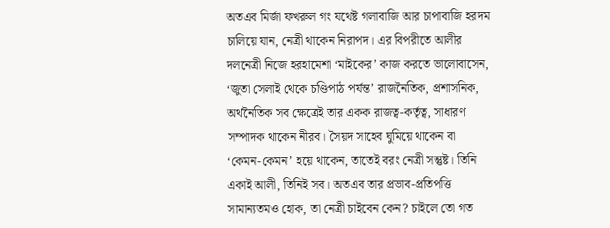অতএব মির্জা ফখরুল গং যথেষ্ট গলাবাজি আর চাপাবাজি হরদম চালিয়ে যান, নেত্রী থাকেন নিরাপদ। এর বিপরীতে আলীর দলনেত্রী নিজে হরহামেশা ‘মাইকের’ কাজ করতে ভালোবাসেন, ‘জুতা সেলাই থেকে চণ্ডিপাঠ পর্যন্ত’ রাজনৈতিক, প্রশাসনিক, অর্থনৈতিক সব ক্ষেত্রেই তার একক রাজত্ব-কর্তৃত্ব, সাধারণ সম্পাদক থাকেন নীরব। সৈয়দ সাহেব ঘুমিয়ে থাকেন বা ‘কেমন-কেমন’ হয়ে থাকেন, তাতেই বরং নেত্রী সন্তুষ্ট। তিনি একাই আলী, তিনিই সব। অতএব তার প্রভাব-প্রতিপত্তি সামান্যতমও হোক, তা নেত্রী চাইবেন কেন? চাইলে তো গত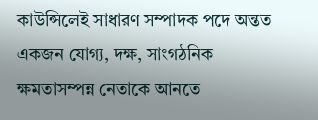কাউন্সিলেই সাধারণ সম্পাদক পদে অন্তত একজন যোগ্য, দক্ষ, সাংগঠনিক ক্ষমতাসম্পন্ন নেতাকে আনতে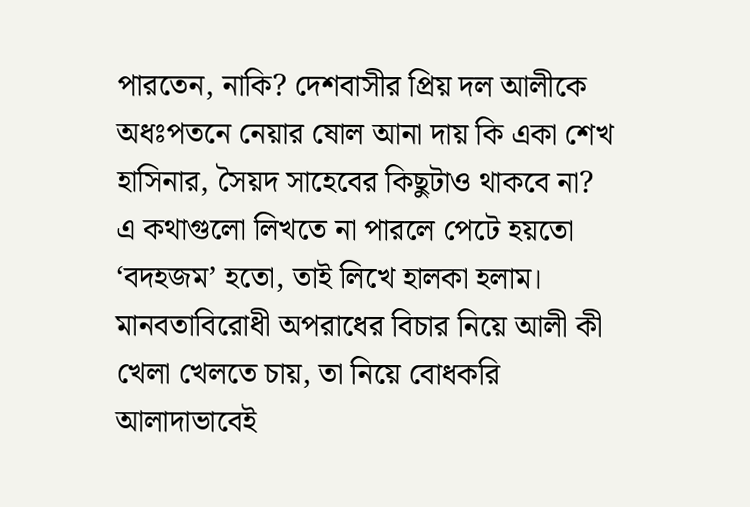পারতেন, নাকি? দেশবাসীর প্রিয় দল আলীকে অধঃপতনে নেয়ার ষোল আনা দায় কি একা শেখ হাসিনার, সৈয়দ সাহেবের কিছুটাও থাকবে না? এ কথাগুলো লিখতে না পারলে পেটে হয়তো ‘বদহজম’ হতো, তাই লিখে হালকা হলাম।
মানবতাবিরোধী অপরাধের বিচার নিয়ে আলী কী খেলা খেলতে চায়, তা নিয়ে বোধকরি আলাদাভাবেই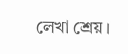লেখা শ্রেয়।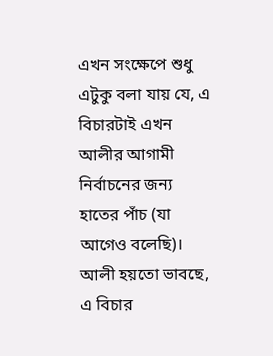এখন সংক্ষেপে শুধু এটুকু বলা যায় যে, এ বিচারটাই এখন আলীর আগামী নির্বাচনের জন্য হাতের পাঁচ (যা আগেও বলেছি)। আলী হয়তো ভাবছে, এ বিচার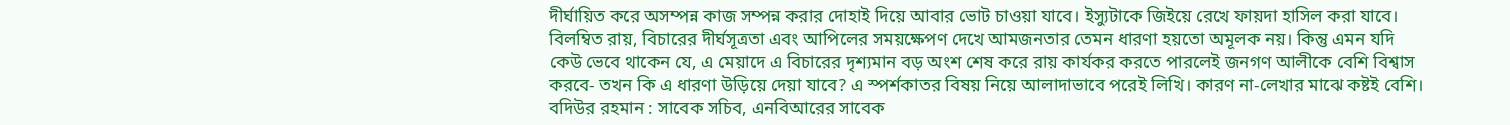দীর্ঘায়িত করে অসম্পন্ন কাজ সম্পন্ন করার দোহাই দিয়ে আবার ভোট চাওয়া যাবে। ইস্যুটাকে জিইয়ে রেখে ফায়দা হাসিল করা যাবে। বিলম্বিত রায়, বিচারের দীর্ঘসূত্রতা এবং আপিলের সময়ক্ষেপণ দেখে আমজনতার তেমন ধারণা হয়তো অমূলক নয়। কিন্তু এমন যদি কেউ ভেবে থাকেন যে, এ মেয়াদে এ বিচারের দৃশ্যমান বড় অংশ শেষ করে রায় কার্যকর করতে পারলেই জনগণ আলীকে বেশি বিশ্বাস করবে- তখন কি এ ধারণা উড়িয়ে দেয়া যাবে? এ স্পর্শকাতর বিষয় নিয়ে আলাদাভাবে পরেই লিখি। কারণ না-লেখার মাঝে কষ্টই বেশি।
বদিউর রহমান : সাবেক সচিব, এনবিআরের সাবেক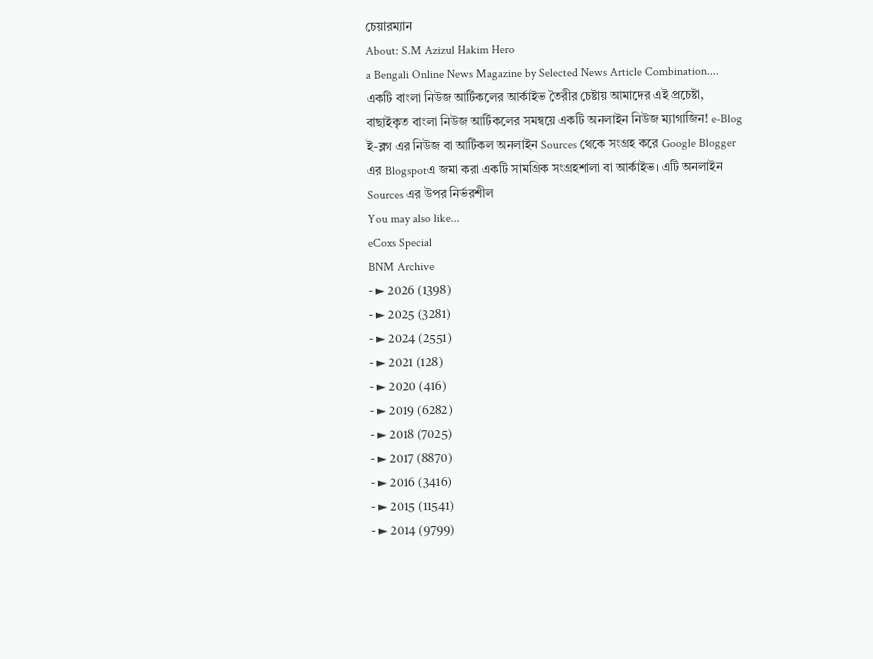চেয়ারম্যান
About: S.M Azizul Hakim Hero
a Bengali Online News Magazine by Selected News Article Combination.... একটি বাংলা নিউজ আর্টিকলের আর্কাইভ তৈরীর চেষ্টায় আমাদের এই প্রচেষ্টা, বাছাইকৃত বাংলা নিউজ আর্টিকলের সমন্বয়ে একটি অনলাইন নিউজ ম্যাগাজিন! e-Blog ই-ব্লগ এর নিউজ বা আর্টিকল অনলাইন Sources থেকে সংগ্রহ করে Google Blogger এর Blogspotএ জমা করা একটি সামগ্রিক সংগ্রহশালা বা আর্কাইভ। এটি অনলাইন Sources এর উপর নির্ভরশীল
You may also like...
eCoxs Special
BNM Archive
- ► 2026 (1398)
- ► 2025 (3281)
- ► 2024 (2551)
- ► 2021 (128)
- ► 2020 (416)
- ► 2019 (6282)
- ► 2018 (7025)
- ► 2017 (8870)
- ► 2016 (3416)
- ► 2015 (11541)
- ► 2014 (9799)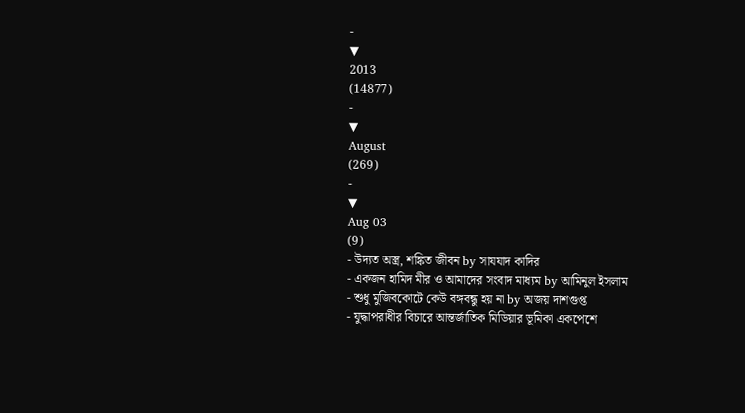-
▼
2013
(14877)
-
▼
August
(269)
-
▼
Aug 03
(9)
- উদ্যত অস্ত্র, শঙ্কিত জীবন by সাযযাদ কাদির
- একজন হামিদ মীর ও আমাদের সংবাদ মাধ্যম by আমিনুল ইসলাম
- শুধু মুজিবকোটে কেউ বঙ্গবন্ধু হয় না by অজয় দাশগুপ্ত
- যুদ্ধাপরাধীর বিচারে আন্তর্জাতিক মিডিয়ার ভূমিকা একপেশে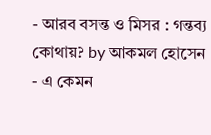- আরব বসন্ত ও মিসর : গন্তব্য কোথায়? by আকমল হোসেন
- এ কেমন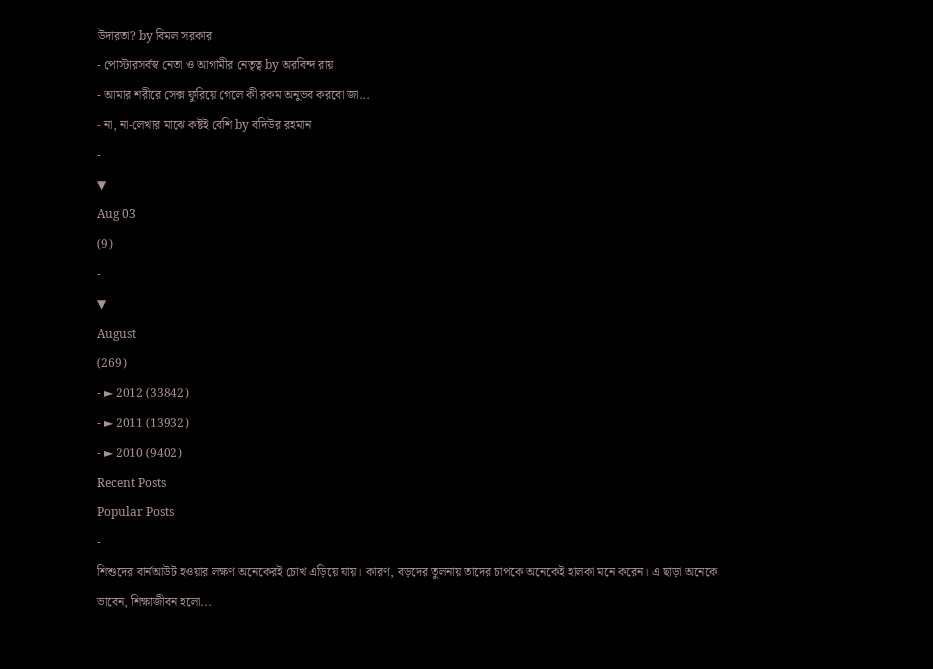উদারতা? by বিমল সরকার
- পোস্টারসর্বস্ব নেতা ও আগামীর নেতৃত্ব by অরবিন্দ রায়
- আমার শরীরে সেক্স ফুরিয়ে গেলে কী রকম অনুভব করবো জা...
- না, না-লেখার মাঝে কষ্টই বেশি by বদিউর রহমান
-
▼
Aug 03
(9)
-
▼
August
(269)
- ► 2012 (33842)
- ► 2011 (13932)
- ► 2010 (9402)
Recent Posts
Popular Posts
-
শিশুদের বার্নআউট হওয়ার লক্ষণ অনেকেরই চোখ এড়িয়ে যায়। কারণ, বড়দের তুলনায় তাদের চাপকে অনেকেই হালকা মনে করেন। এ ছাড়া অনেকে ভাবেন, শিক্ষাজীবন হলো...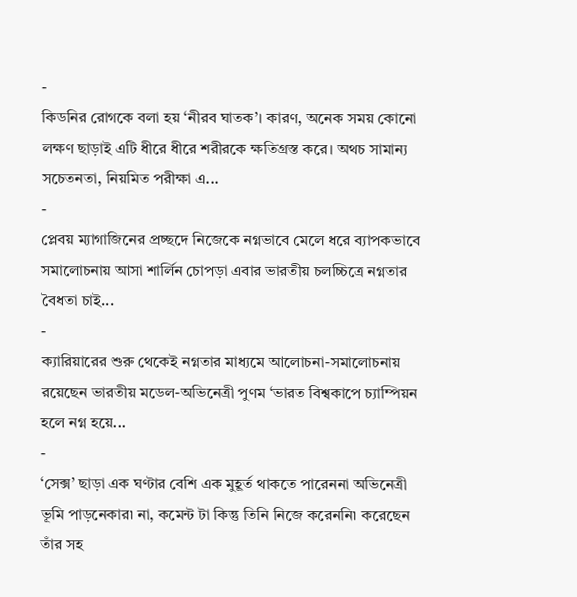-
কিডনির রোগকে বলা হয় ‘নীরব ঘাতক’। কারণ, অনেক সময় কোনো লক্ষণ ছাড়াই এটি ধীরে ধীরে শরীরকে ক্ষতিগ্রস্ত করে। অথচ সামান্য সচেতনতা, নিয়মিত পরীক্ষা এ...
-
প্লেবয় ম্যাগাজিনের প্রচ্ছদে নিজেকে নগ্নভাবে মেলে ধরে ব্যাপকভাবে সমালোচনায় আসা শার্লিন চোপড়া এবার ভারতীয় চলচ্চিত্রে নগ্নতার বৈধতা চাই...
-
ক্যারিয়ারের শুরু থেকেই নগ্নতার মাধ্যমে আলোচনা-সমালোচনায় রয়েছেন ভারতীয় মডেল-অভিনেত্রী পুণম ‘ভারত বিশ্বকাপে চ্যাম্পিয়ন হলে নগ্ন হয়ে...
-
‘সেক্স’ ছাড়া এক ঘণ্টার বেশি এক মুহূর্ত থাকতে পারেননা অভিনেত্রী ভূমি পাড়নেকার৷ না, কমেন্ট টা কিন্তু তিনি নিজে করেননি৷ করেছেন তাঁর সহ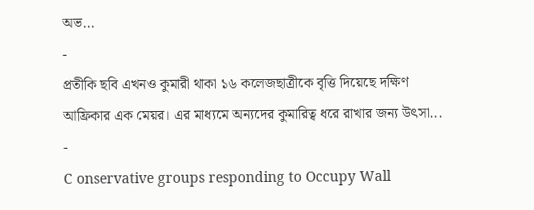অভ...
-
প্রতীকি ছবি এখনও কুমারী থাকা ১৬ কলেজছাত্রীকে বৃত্তি দিয়েছে দক্ষিণ আফ্রিকার এক মেয়র। এর মাধ্যমে অন্যদের কুমারিত্ব ধরে রাখার জন্য উৎসা...
-
C onservative groups responding to Occupy Wall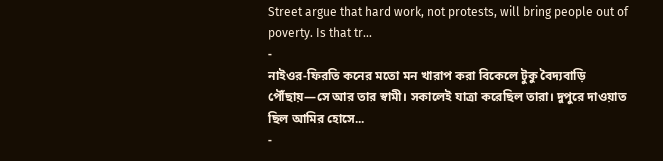Street argue that hard work, not protests, will bring people out of poverty. Is that tr...
-
নাইওর-ফিরতি কনের মতো মন খারাপ করা বিকেলে টুকু বৈদ্যবাড়ি পৌঁছায়—সে আর তার স্বামী। সকালেই যাত্রা করেছিল তারা। দুপুরে দাওয়াত ছিল আমির হোসে...
-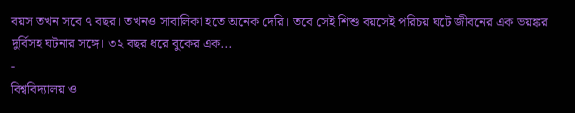বয়স তখন সবে ৭ বছর। তখনও সাবালিকা হতে অনেক দেরি। তবে সেই শিশু বয়সেই পরিচয় ঘটে জীবনের এক ভয়ঙ্কর দুর্বিসহ ঘটনার সঙ্গে। ৩২ বছর ধরে বুকের এক...
-
বিশ্ববিদ্যালয় ও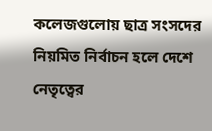কলেজগুলোয় ছাত্র সংসদের নিয়মিত নির্বাচন হলে দেশে নেতৃত্বের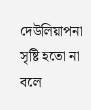দেউলিয়াপনা সৃষ্টি হতো না বলে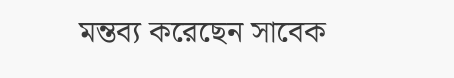মন্তব্য করেছেন সাবেক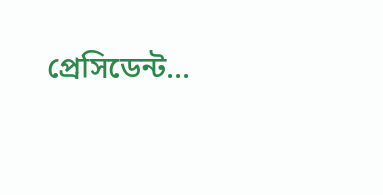প্রেসিডেন্ট...